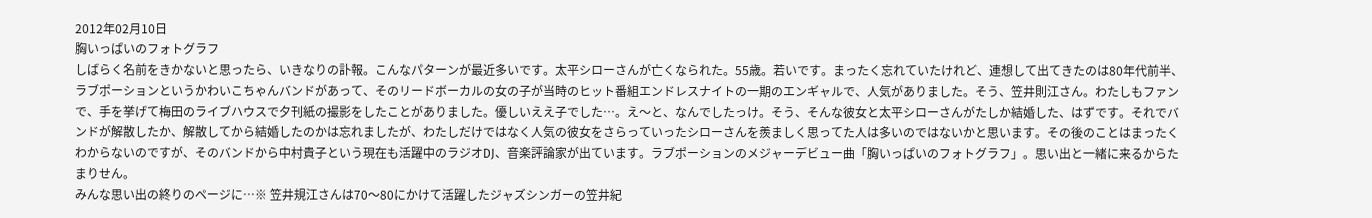2012年02月10日
胸いっぱいのフォトグラフ
しばらく名前をきかないと思ったら、いきなりの訃報。こんなパターンが最近多いです。太平シローさんが亡くなられた。55歳。若いです。まったく忘れていたけれど、連想して出てきたのは80年代前半、ラブポーションというかわいこちゃんバンドがあって、そのリードボーカルの女の子が当時のヒット番組エンドレスナイトの一期のエンギャルで、人気がありました。そう、笠井則江さん。わたしもファンで、手を挙げて梅田のライブハウスで夕刊紙の撮影をしたことがありました。優しいええ子でした…。え〜と、なんでしたっけ。そう、そんな彼女と太平シローさんがたしか結婚した、はずです。それでバンドが解散したか、解散してから結婚したのかは忘れましたが、わたしだけではなく人気の彼女をさらっていったシローさんを羨ましく思ってた人は多いのではないかと思います。その後のことはまったくわからないのですが、そのバンドから中村貴子という現在も活躍中のラジオDJ、音楽評論家が出ています。ラブポーションのメジャーデビュー曲「胸いっぱいのフォトグラフ」。思い出と一緒に来るからたまりせん。
みんな思い出の終りのページに…※ 笠井規江さんは70〜80にかけて活躍したジャズシンガーの笠井紀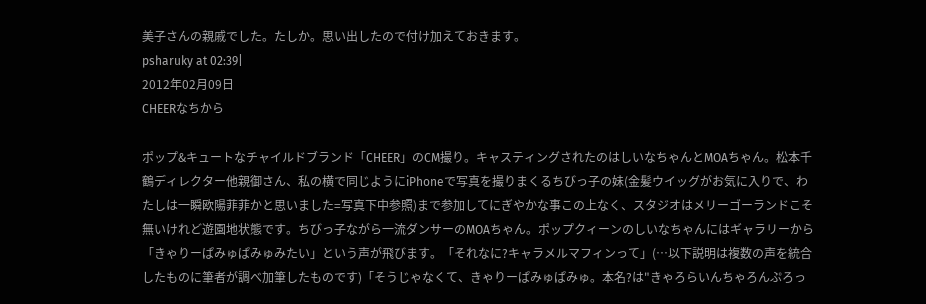美子さんの親戚でした。たしか。思い出したので付け加えておきます。
psharuky at 02:39|
2012年02月09日
CHEERなちから

ポップ&キュートなチャイルドブランド「CHEER」のCM撮り。キャスティングされたのはしいなちゃんとMOAちゃん。松本千鶴ディレクター他親御さん、私の横で同じようにiPhoneで写真を撮りまくるちびっ子の妹(金髪ウイッグがお気に入りで、わたしは一瞬欧陽菲菲かと思いました=写真下中参照)まで参加してにぎやかな事この上なく、スタジオはメリーゴーランドこそ無いけれど遊園地状態です。ちびっ子ながら一流ダンサーのMOAちゃん。ポップクィーンのしいなちゃんにはギャラリーから「きゃりーぱみゅぱみゅみたい」という声が飛びます。「それなに?キャラメルマフィンって」(…以下説明は複数の声を統合したものに筆者が調べ加筆したものです)「そうじゃなくて、きゃりーぱみゅぱみゅ。本名?は"きゃろらいんちゃろんぷろっ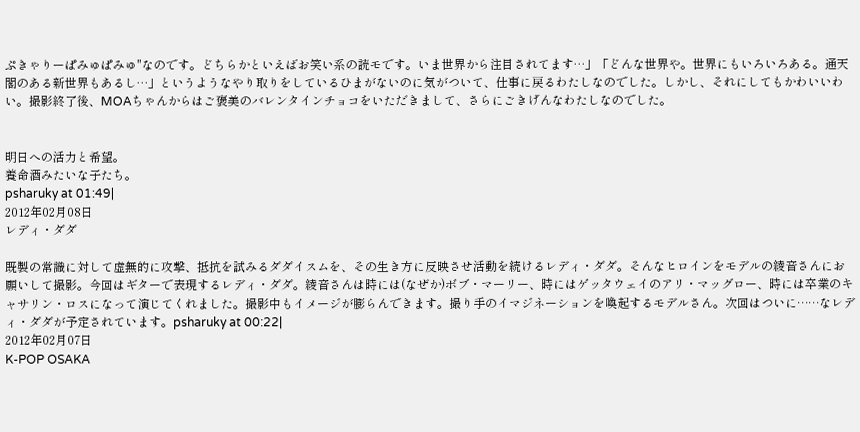ぷきゃりーぱみゅぱみゅ"なのです。どちらかといえばお笑い系の読モです。いま世界から注目されてます…」「どんな世界や。世界にもいろいろある。通天閣のある新世界もあるし…」というようなやり取りをしているひまがないのに気がついて、仕事に戻るわたしなのでした。しかし、それにしてもかわいいわい。撮影終了後、MOAちゃんからはご褒美のバレンタインチョコをいただきまして、さらにごきげんなわたしなのでした。


明日への活力と希望。
養命酒みたいな子たち。
psharuky at 01:49|
2012年02月08日
レディ・ダダ

既製の常識に対して虚無的に攻撃、抵抗を試みるダダイスムを、その生き方に反映させ活動を続けるレディ・ダダ。そんなヒロインをモデルの綾音さんにお願いして撮影。今回はギターで表現するレディ・ダダ。綾音さんは時には(なぜか)ボブ・マーリー、時にはゲッタウェイのアリ・マッグロー、時には卒業のキャサリン・ロスになって演じてくれました。撮影中もイメージが膨らんできます。撮り手のイマジネーションを喚起するモデルさん。次回はついに……なレディ・ダダが予定されています。psharuky at 00:22|
2012年02月07日
K-POP OSAKA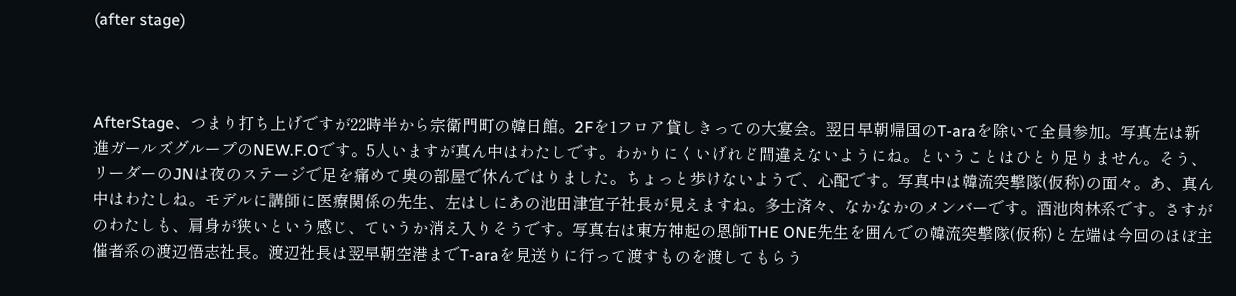(after stage)



AfterStage、つまり打ち上げですが22時半から宗衛門町の韓日館。2Fを1フロア貸しきっての大宴会。翌日早朝帰国のT-araを除いて全員参加。写真左は新進ガールズグループのNEW.F.Oです。5人いますが真ん中はわたしです。わかりにくいげれど間違えないようにね。ということはひとり足りません。そう、リーダーのJNは夜のステージで足を痛めて奥の部屋で休んではりました。ちょっと歩けないようで、心配です。写真中は韓流突撃隊(仮称)の面々。あ、真ん中はわたしね。モデルに講師に医療関係の先生、左はしにあの池田津宜子社長が見えますね。多士済々、なかなかのメンバーです。酒池肉林系です。さすがのわたしも、肩身が狭いという感じ、ていうか消え入りそうです。写真右は東方神起の恩師THE ONE先生を囲んでの韓流突撃隊(仮称)と左端は今回のほぼ主催者系の渡辺悟志社長。渡辺社長は翌早朝空港までT-araを見送りに行って渡すものを渡してもらう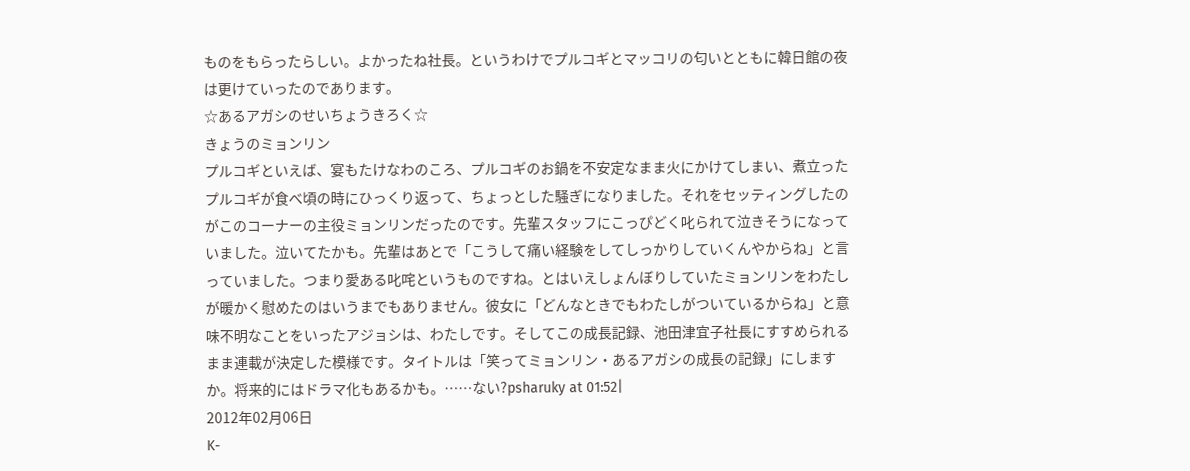ものをもらったらしい。よかったね社長。というわけでプルコギとマッコリの匂いとともに韓日館の夜は更けていったのであります。
☆あるアガシのせいちょうきろく☆
きょうのミョンリン
プルコギといえば、宴もたけなわのころ、プルコギのお鍋を不安定なまま火にかけてしまい、煮立ったプルコギが食べ頃の時にひっくり返って、ちょっとした騒ぎになりました。それをセッティングしたのがこのコーナーの主役ミョンリンだったのです。先輩スタッフにこっぴどく叱られて泣きそうになっていました。泣いてたかも。先輩はあとで「こうして痛い経験をしてしっかりしていくんやからね」と言っていました。つまり愛ある叱咤というものですね。とはいえしょんぼりしていたミョンリンをわたしが暖かく慰めたのはいうまでもありません。彼女に「どんなときでもわたしがついているからね」と意味不明なことをいったアジョシは、わたしです。そしてこの成長記録、池田津宜子社長にすすめられるまま連載が決定した模様です。タイトルは「笑ってミョンリン・あるアガシの成長の記録」にしますか。将来的にはドラマ化もあるかも。……ない?psharuky at 01:52|
2012年02月06日
K-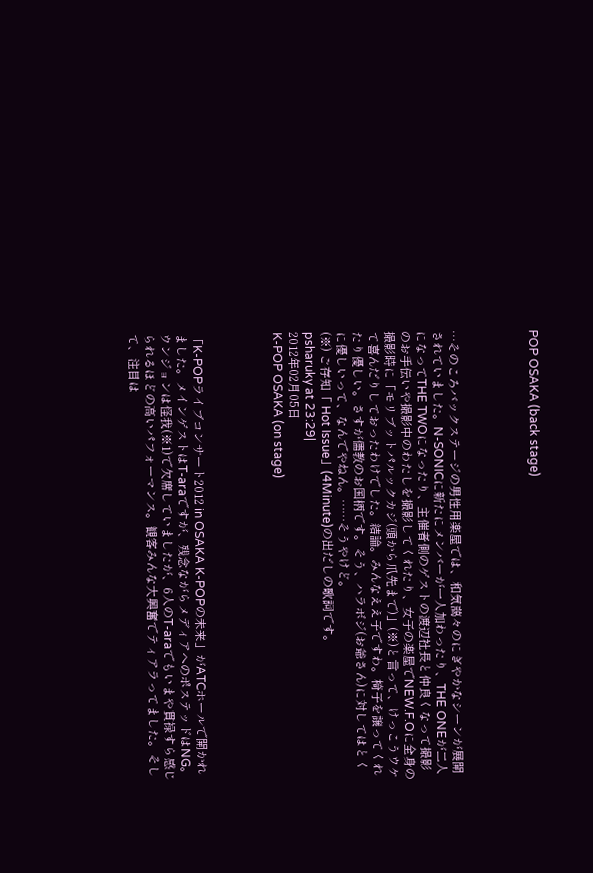POP OSAKA (back stage)




…そのころバックステージの男性用楽屋では、和気藹々のにぎやかなシーンが展開されていました。N-SONICに新たにメンバーが一人加わったり、THE ONEが二人になってTHE TWOになったり、主催者側のゲストの渡辺社長と仲良くなって撮影のお手伝いや撮影中のわたしを撮影してくれたり、女子の楽屋でNEW.F.Oに全身の撮影時に「モリブットパルックカジ(頭から爪先まで)」(※)と言って、けっこうウケて喜んだりしておったわけでした。結論。みんなええ子ですわ。椅子を譲ってくれたり優しい。さすが儒教のお国柄です。そう、ハラボジ(お爺さん)に対してはとくに優しいって、なんでやねん。……そうやけど。
(※) ご存知「 Hot Issue」(4Minute)の出だしの歌詞です。
psharuky at 23:29|
2012年02月05日
K-POP OSAKA (on stage)




「K-POPライブコンサート2012 in OSAKA K-POPの未来」がATCホールで開かれました。メインゲストはT-araですが、残念ながらメディアへのポステッドはNG。ウンジョンは怪我(※1)で欠席していましたが、6人のT-araでもいまや貫禄すら感じられるほどの高いパフォーマンス。観客みんな大興奮でティアラってました。そして、注目は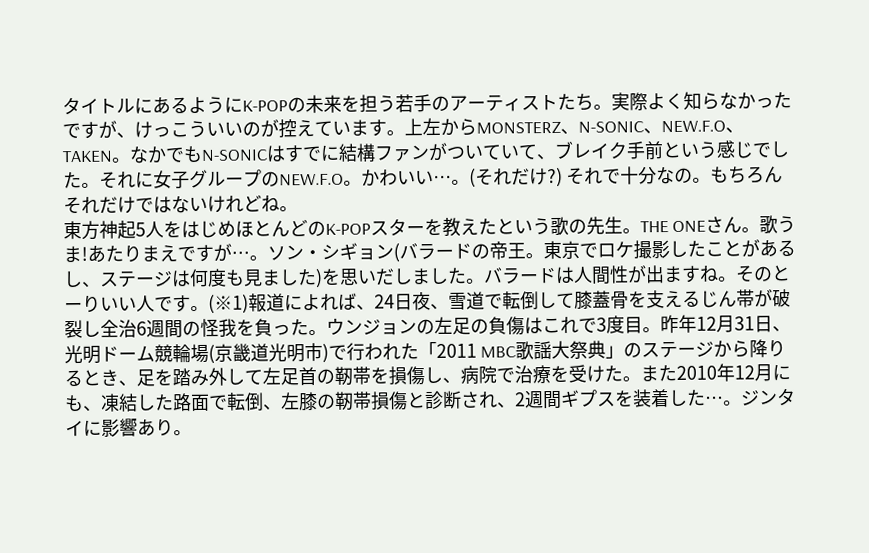タイトルにあるようにK-POPの未来を担う若手のアーティストたち。実際よく知らなかったですが、けっこういいのが控えています。上左からMONSTERZ、N-SONIC、NEW.F.O、TAKEN。なかでもN-SONICはすでに結構ファンがついていて、ブレイク手前という感じでした。それに女子グループのNEW.F.O。かわいい…。(それだけ?) それで十分なの。もちろんそれだけではないけれどね。
東方神起5人をはじめほとんどのK-POPスターを教えたという歌の先生。THE ONEさん。歌うま!あたりまえですが…。ソン・シギョン(バラードの帝王。東京でロケ撮影したことがあるし、ステージは何度も見ました)を思いだしました。バラードは人間性が出ますね。そのとーりいい人です。(※1)報道によれば、24日夜、雪道で転倒して膝蓋骨を支えるじん帯が破裂し全治6週間の怪我を負った。ウンジョンの左足の負傷はこれで3度目。昨年12月31日、光明ドーム競輪場(京畿道光明市)で行われた「2011 MBC歌謡大祭典」のステージから降りるとき、足を踏み外して左足首の靭帯を損傷し、病院で治療を受けた。また2010年12月にも、凍結した路面で転倒、左膝の靭帯損傷と診断され、2週間ギプスを装着した…。ジンタイに影響あり。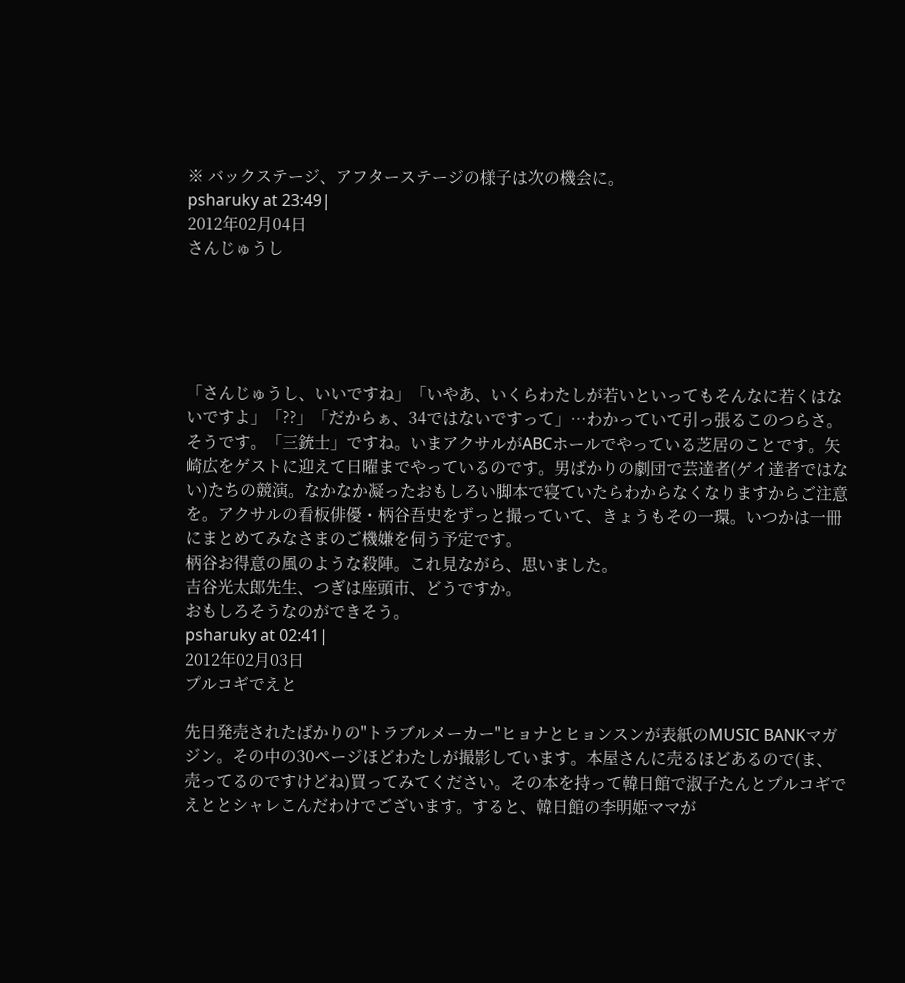※ バックステージ、アフターステージの様子は次の機会に。
psharuky at 23:49|
2012年02月04日
さんじゅうし





「さんじゅうし、いいですね」「いやあ、いくらわたしが若いといってもそんなに若くはないですよ」「??」「だからぁ、34ではないですって」…わかっていて引っ張るこのつらさ。
そうです。「三銃士」ですね。いまアクサルがABCホールでやっている芝居のことです。矢崎広をゲストに迎えて日曜までやっているのです。男ばかりの劇団で芸達者(ゲイ達者ではない)たちの競演。なかなか凝ったおもしろい脚本で寝ていたらわからなくなりますからご注意を。アクサルの看板俳優・柄谷吾史をずっと撮っていて、きょうもその一環。いつかは一冊にまとめてみなさまのご機嫌を伺う予定です。
柄谷お得意の風のような殺陣。これ見ながら、思いました。
吉谷光太郎先生、つぎは座頭市、どうですか。
おもしろそうなのができそう。
psharuky at 02:41|
2012年02月03日
プルコギでえと

先日発売されたばかりの"トラブルメーカー"ヒョナとヒョンスンが表紙のMUSIC BANKマガジン。その中の30ページほどわたしが撮影しています。本屋さんに売るほどあるので(ま、売ってるのですけどね)買ってみてください。その本を持って韓日館で淑子たんとプルコギでえととシャレこんだわけでございます。すると、韓日館の李明姫ママが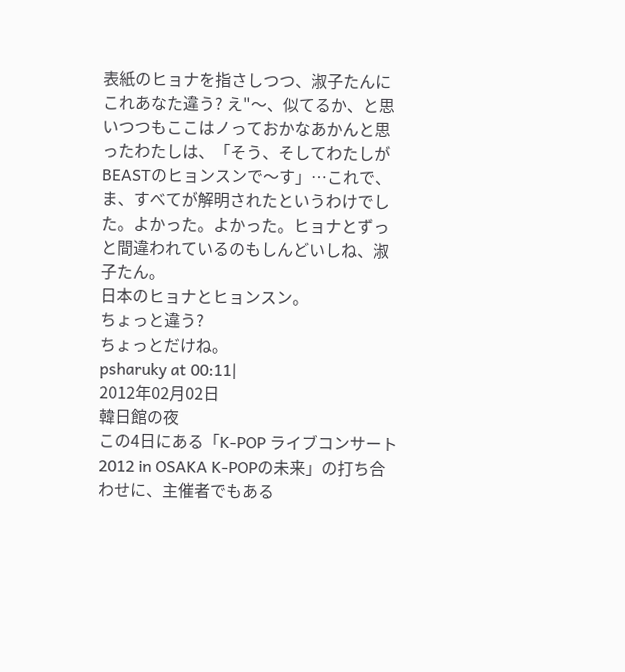表紙のヒョナを指さしつつ、淑子たんにこれあなた違う? え"〜、似てるか、と思いつつもここはノっておかなあかんと思ったわたしは、「そう、そしてわたしがBEASTのヒョンスンで〜す」…これで、ま、すべてが解明されたというわけでした。よかった。よかった。ヒョナとずっと間違われているのもしんどいしね、淑子たん。
日本のヒョナとヒョンスン。
ちょっと違う?
ちょっとだけね。
psharuky at 00:11|
2012年02月02日
韓日館の夜
この4日にある「K-POP ライブコンサート2012 in OSAKA K-POPの未来」の打ち合わせに、主催者でもある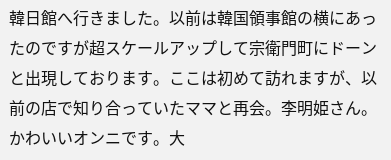韓日館へ行きました。以前は韓国領事館の横にあったのですが超スケールアップして宗衛門町にドーンと出現しております。ここは初めて訪れますが、以前の店で知り合っていたママと再会。李明姫さん。かわいいオンニです。大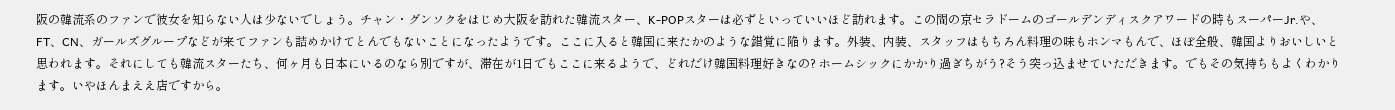阪の韓流系のファンで彼女を知らない人は少ないでしょう。チャン・グンソクをはじめ大阪を訪れた韓流スター、K-POPスターは必ずといっていいほど訪れます。この間の京セラドームのゴールデンディスクアワードの時もスーパーJr.や、FT、CN、ガールズグループなどが来てファンも詰めかけてとんでもないことになったようです。ここに入ると韓国に来たかのような錯覚に陥ります。外装、内装、スタッフはもちろん料理の味もホンマもんで、ほぼ全般、韓国よりおいしいと思われます。それにしても韓流スターたち、何ヶ月も日本にいるのなら別ですが、滞在が1日でもここに来るようで、どれだけ韓国料理好きなの? ホームシックにかかり過ぎちがう?そう突っ込ませていただきます。でもその気持ちもよくわかります。いやほんまええ店ですから。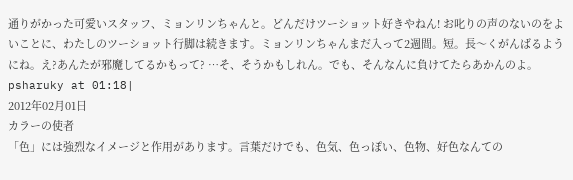通りがかった可愛いスタッフ、ミョンリンちゃんと。どんだけツーショット好きやねん! お叱りの声のないのをよいことに、わたしのツーショット行脚は続きます。ミョンリンちゃんまだ入って2週間。短。長〜くがんばるようにね。え?あんたが邪魔してるかもって? …そ、そうかもしれん。でも、そんなんに負けてたらあかんのよ。
psharuky at 01:18|
2012年02月01日
カラーの使者
「色」には強烈なイメージと作用があります。言葉だけでも、色気、色っぽい、色物、好色なんての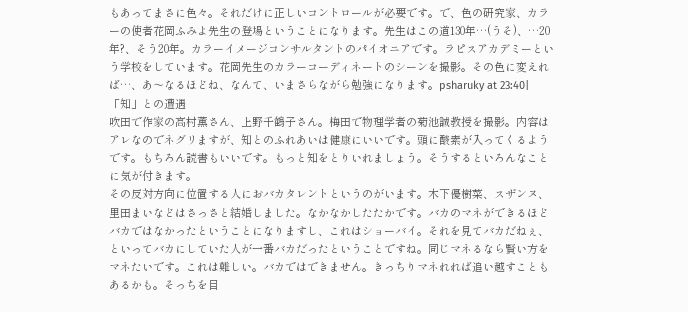もあってまさに色々。それだけに正しいコントロールが必要です。で、色の研究家、カラーの使者花岡ふみよ先生の登場ということになります。先生はこの道130年…(うそ)、…20年?、そう20年。カラーイメージコンサルタントのパイオニアです。ラピスアカデミーという学校をしています。花岡先生のカラーコーディネートのシーンを撮影。その色に変えれば…、あ〜なるほどね、なんて、いまさらながら勉強になります。psharuky at 23:40|
「知」との遭遇
吹田で作家の高村薫さん、上野千鶴子さん。梅田で物理学者の菊池誠教授を撮影。内容はアレなのでネグリますが、知とのふれあいは健康にいいです。頭に酸素が入ってくるようです。もちろん読書もいいです。もっと知をとりいれましょう。そうするといろんなことに気が付きます。
その反対方向に位置する人におバカタレントというのがいます。木下優樹菜、スザンヌ、里田まいなどはさっさと結婚しました。なかなかしたたかです。バカのマネができるほどバカではなかったということになりますし、これはショーバイ。それを見てバカだねぇ、といってバカにしていた人が一番バカだったということですね。同じマネるなら賢い方をマネたいです。これは難しい。バカではできません。きっちりマネれれば追い越すこともあるかも。そっちを目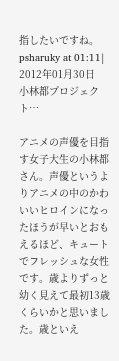指したいですね。
psharuky at 01:11|
2012年01月30日
小林都プロジェクト…

アニメの声優を目指す女子大生の小林都さん。声優というよりアニメの中のかわいいヒロインになったほうが早いとおもえるほど、キュートでフレッシュな女性です。歳よりずっと幼く見えて最初13歳くらいかと思いました。歳といえ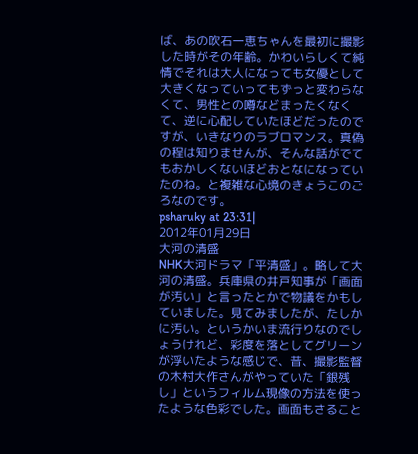ば、あの吹石一恵ちゃんを最初に撮影した時がその年齢。かわいらしくて純情でそれは大人になっても女優として大きくなっていってもずっと変わらなくて、男性との噂などまったくなくて、逆に心配していたほどだったのですが、いきなりのラブロマンス。真偽の程は知りませんが、そんな話がでてもおかしくないほどおとなになっていたのね。と複雑な心境のきょうこのごろなのです。
psharuky at 23:31|
2012年01月29日
大河の清盛
NHK大河ドラマ「平清盛」。略して大河の清盛。兵庫県の井戸知事が「画面が汚い」と言ったとかで物議をかもしていました。見てみましたが、たしかに汚い。というかいま流行りなのでしょうけれど、彩度を落としてグリーンが浮いたような感じで、昔、撮影監督の木村大作さんがやっていた「銀残し」というフィルム現像の方法を使ったような色彩でした。画面もさること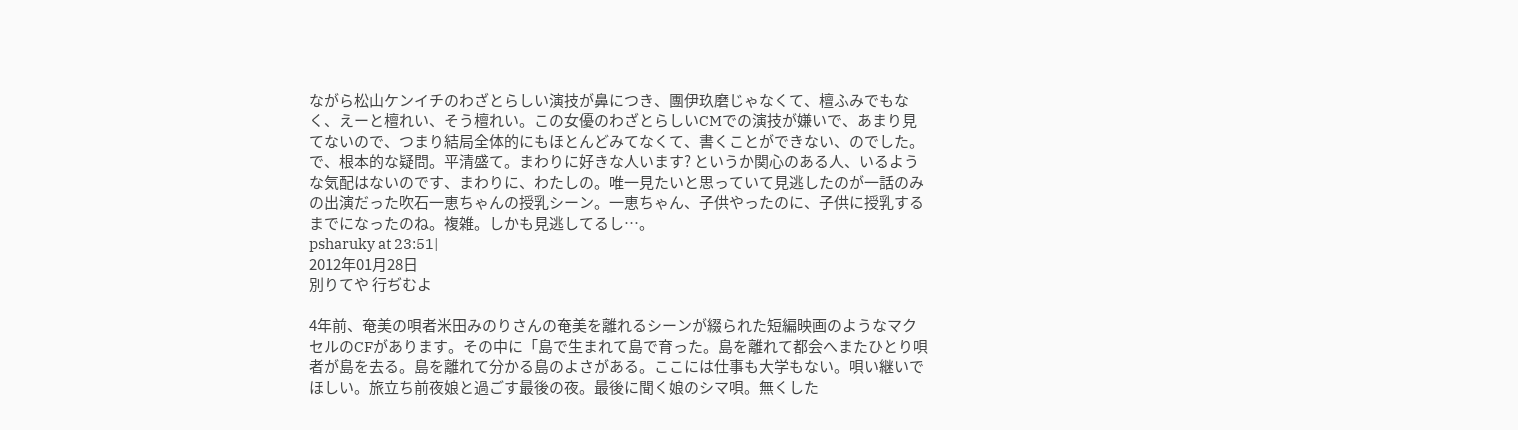ながら松山ケンイチのわざとらしい演技が鼻につき、團伊玖磨じゃなくて、檀ふみでもなく、えーと檀れい、そう檀れい。この女優のわざとらしいCMでの演技が嫌いで、あまり見てないので、つまり結局全体的にもほとんどみてなくて、書くことができない、のでした。で、根本的な疑問。平清盛て。まわりに好きな人います? というか関心のある人、いるような気配はないのです、まわりに、わたしの。唯一見たいと思っていて見逃したのが一話のみの出演だった吹石一恵ちゃんの授乳シーン。一恵ちゃん、子供やったのに、子供に授乳するまでになったのね。複雑。しかも見逃してるし…。
psharuky at 23:51|
2012年01月28日
別りてや 行ぢむよ

4年前、奄美の唄者米田みのりさんの奄美を離れるシーンが綴られた短編映画のようなマクセルのCFがあります。その中に「島で生まれて島で育った。島を離れて都会へまたひとり唄者が島を去る。島を離れて分かる島のよさがある。ここには仕事も大学もない。唄い継いでほしい。旅立ち前夜娘と過ごす最後の夜。最後に聞く娘のシマ唄。無くした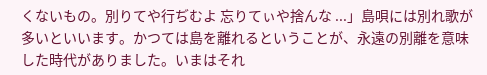くないもの。別りてや行ぢむよ 忘りてぃや捨んな ...」島唄には別れ歌が多いといいます。かつては島を離れるということが、永遠の別離を意味した時代がありました。いまはそれ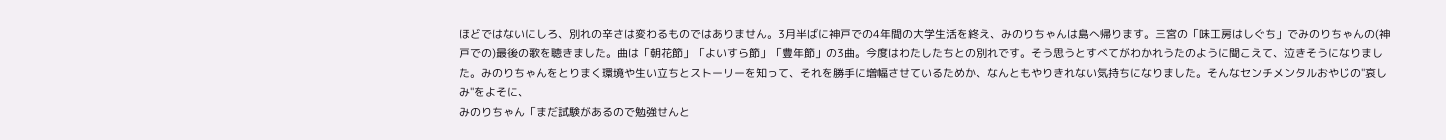ほどではないにしろ、別れの辛さは変わるものではありません。3月半ばに神戸での4年間の大学生活を終え、みのりちゃんは島へ帰ります。三宮の「味工房はしぐち」でみのりちゃんの(神戸での)最後の歌を聴きました。曲は「朝花節」「よいすら節」「豊年節」の3曲。今度はわたしたちとの別れです。そう思うとすべてがわかれうたのように聞こえて、泣きそうになりました。みのりちゃんをとりまく環境や生い立ちとストーリーを知って、それを勝手に増幅させているためか、なんともやりきれない気持ちになりました。そんなセンチメンタルおやじの"哀しみ"をよそに、
みのりちゃん「まだ試験があるので勉強せんと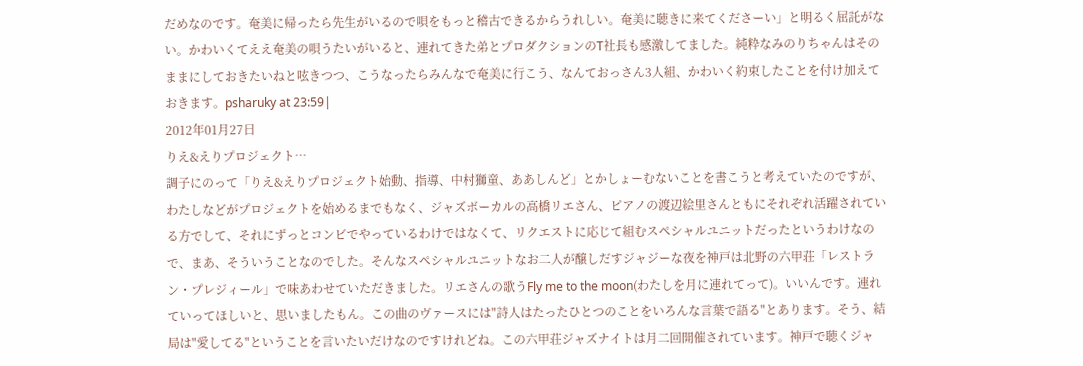だめなのです。奄美に帰ったら先生がいるので唄をもっと稽古できるからうれしい。奄美に聴きに来てくださーい」と明るく屈託がない。かわいくてええ奄美の唄うたいがいると、連れてきた弟とプロダクションのT社長も感激してました。純粋なみのりちゃんはそのままにしておきたいねと呟きつつ、こうなったらみんなで奄美に行こう、なんておっさん3人組、かわいく約束したことを付け加えておきます。psharuky at 23:59|
2012年01月27日
りえ&えりプロジェクト…
調子にのって「りえ&えりプロジェクト始動、指導、中村獅童、ああしんど」とかしょーむないことを書こうと考えていたのですが、わたしなどがプロジェクトを始めるまでもなく、ジャズボーカルの高橋リエさん、ピアノの渡辺絵里さんともにそれぞれ活躍されている方でして、それにずっとコンビでやっているわけではなくて、リクエストに応じて組むスペシャルユニットだったというわけなので、まあ、そういうことなのでした。そんなスペシャルユニットなお二人が醸しだすジャジーな夜を神戸は北野の六甲荘「レストラン・プレジィール」で味あわせていただきました。リエさんの歌うFly me to the moon(わたしを月に連れてって)。いいんです。連れていってほしいと、思いましたもん。この曲のヴァースには"詩人はたったひとつのことをいろんな言葉で語る"とあります。そう、結局は"愛してる"ということを言いたいだけなのですけれどね。この六甲荘ジャズナイトは月二回開催されています。神戸で聴くジャ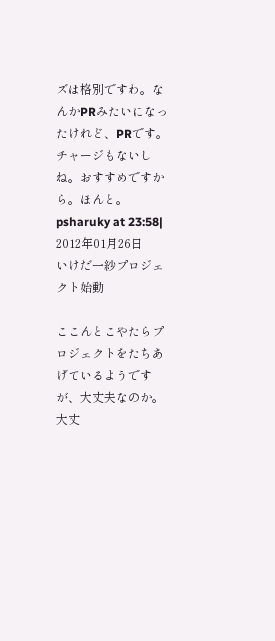ズは格別ですわ。なんかPRみたいになったけれど、PRです。チャージもないしね。おすすめですから。ほんと。
psharuky at 23:58|
2012年01月26日
いけだ一紗プロジェクト始動

ここんとこやたらプロジェクトをたちあげているようですが、大丈夫なのか。大丈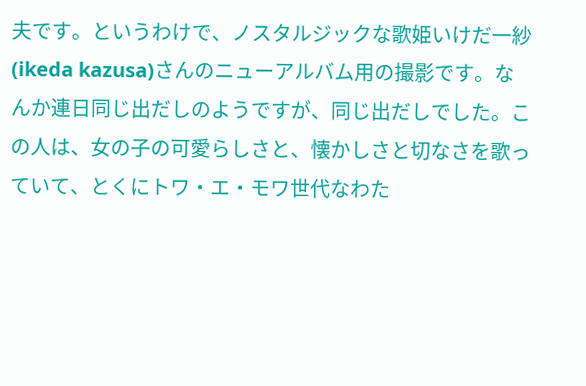夫です。というわけで、ノスタルジックな歌姫いけだ一紗(ikeda kazusa)さんのニューアルバム用の撮影です。なんか連日同じ出だしのようですが、同じ出だしでした。この人は、女の子の可愛らしさと、懐かしさと切なさを歌っていて、とくにトワ・エ・モワ世代なわた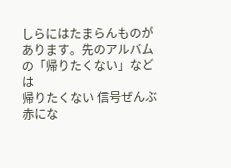しらにはたまらんものがあります。先のアルバムの「帰りたくない」などは
帰りたくない 信号ぜんぶ赤にな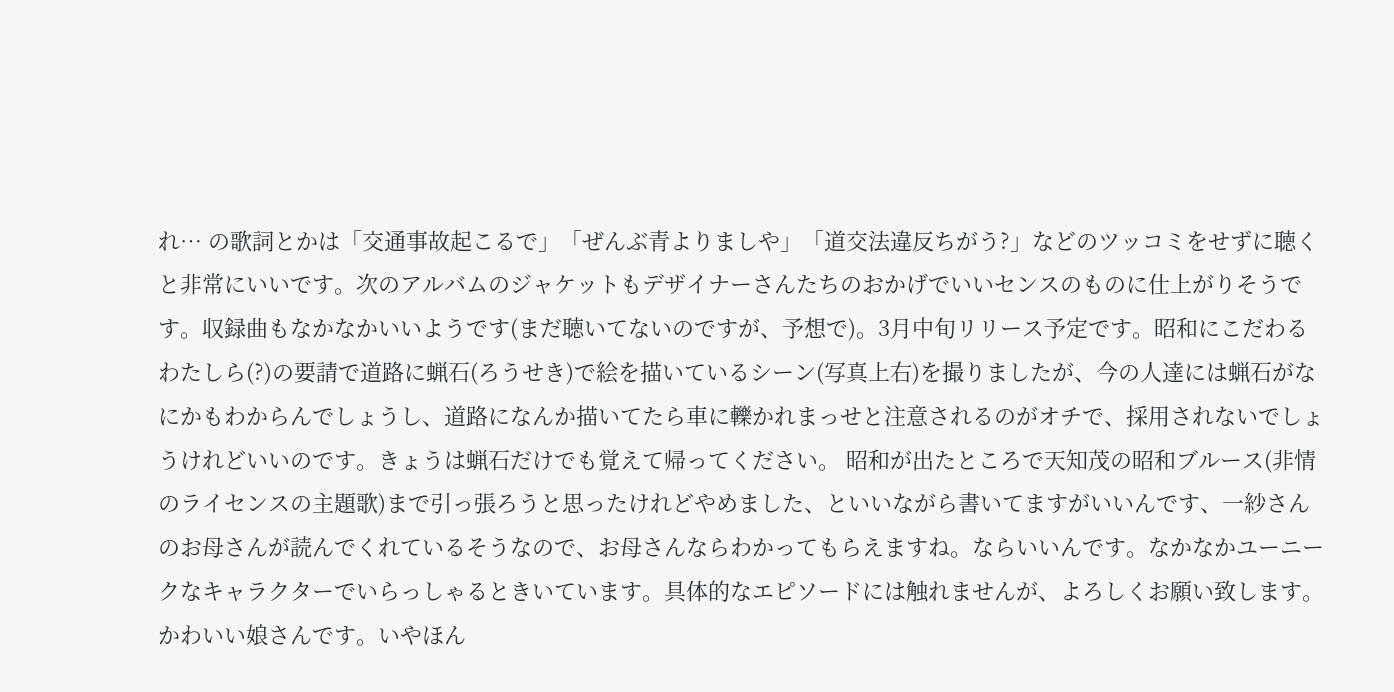れ… の歌詞とかは「交通事故起こるで」「ぜんぶ青よりましや」「道交法違反ちがう?」などのツッコミをせずに聴くと非常にいいです。次のアルバムのジャケットもデザイナーさんたちのおかげでいいセンスのものに仕上がりそうです。収録曲もなかなかいいようです(まだ聴いてないのですが、予想で)。3月中旬リリース予定です。昭和にこだわるわたしら(?)の要請で道路に蝋石(ろうせき)で絵を描いているシーン(写真上右)を撮りましたが、今の人達には蝋石がなにかもわからんでしょうし、道路になんか描いてたら車に轢かれまっせと注意されるのがオチで、採用されないでしょうけれどいいのです。きょうは蝋石だけでも覚えて帰ってください。 昭和が出たところで天知茂の昭和ブルース(非情のライセンスの主題歌)まで引っ張ろうと思ったけれどやめました、といいながら書いてますがいいんです、一紗さんのお母さんが読んでくれているそうなので、お母さんならわかってもらえますね。ならいいんです。なかなかユーニークなキャラクターでいらっしゃるときいています。具体的なエピソードには触れませんが、よろしくお願い致します。かわいい娘さんです。いやほん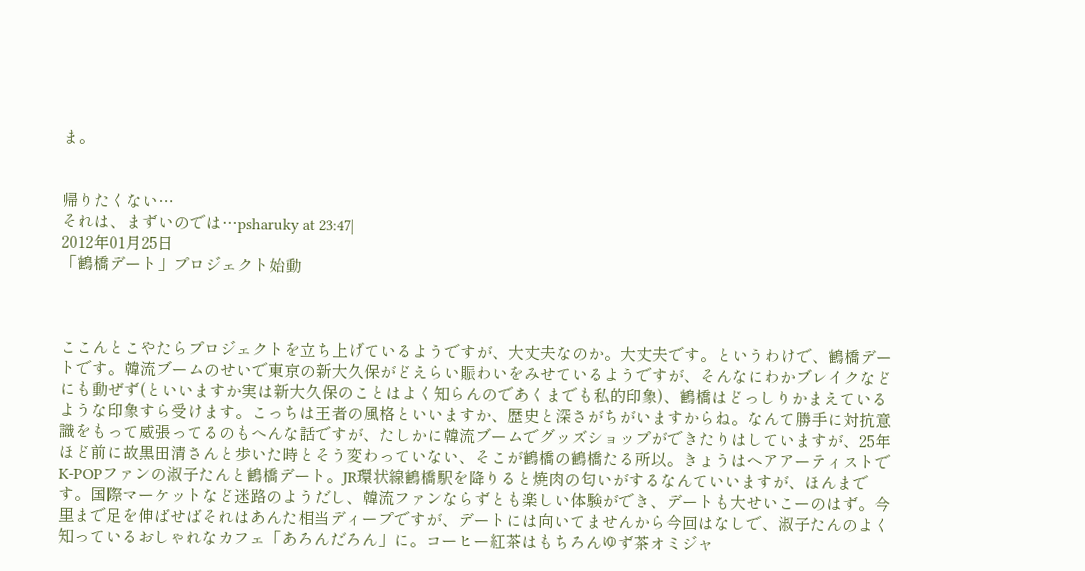ま。


帰りたくない…
それは、まずいのでは…psharuky at 23:47|
2012年01月25日
「鶴橋デート」プロジェクト始動



ここんとこやたらプロジェクトを立ち上げているようですが、大丈夫なのか。大丈夫です。というわけで、鶴橋デートです。韓流ブームのせいで東京の新大久保がどえらい賑わいをみせているようですが、そんなにわかブレイクなどにも動ぜず(といいますか実は新大久保のことはよく知らんのであくまでも私的印象)、鶴橋はどっしりかまえているような印象すら受けます。こっちは王者の風格といいますか、歴史と深さがちがいますからね。なんて勝手に対抗意識をもって威張ってるのもへんな話ですが、たしかに韓流ブームでグッズショップができたりはしていますが、25年ほど前に故黒田清さんと歩いた時とそう変わっていない、そこが鶴橋の鶴橋たる所以。きょうはヘアアーティストでK-POPファンの淑子たんと鶴橋デート。JR環状線鶴橋駅を降りると焼肉の匂いがするなんていいますが、ほんまです。国際マーケットなど迷路のようだし、韓流ファンならずとも楽しい体験ができ、デートも大せいこーのはず。今里まで足を伸ばせばそれはあんた相当ディープですが、デートには向いてませんから今回はなしで、淑子たんのよく知っているおしゃれなカフェ「あろんだろん」に。コーヒー紅茶はもちろんゆず茶オミジャ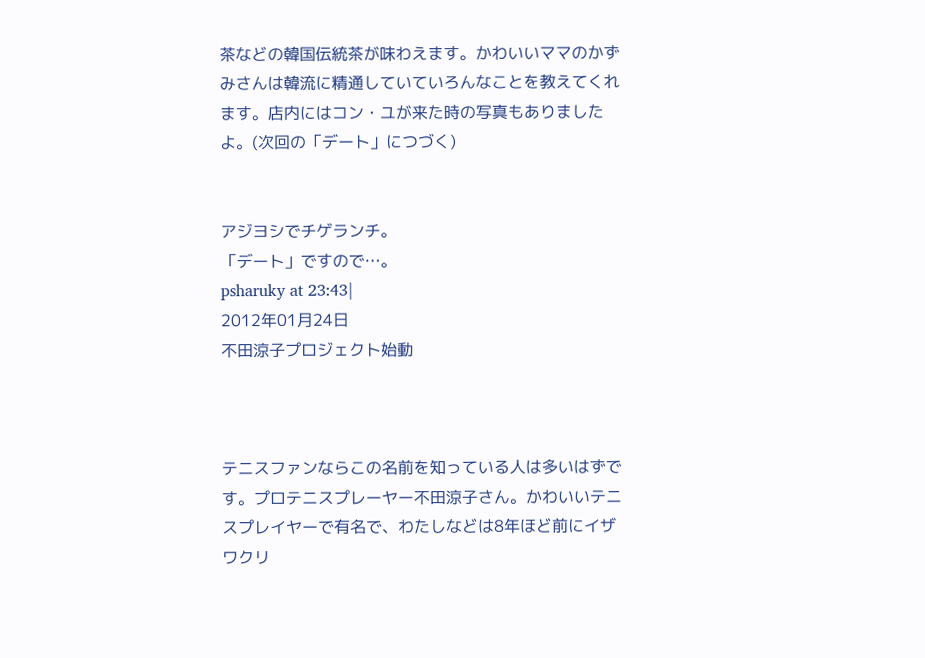茶などの韓国伝統茶が味わえます。かわいいママのかずみさんは韓流に精通していていろんなことを教えてくれます。店内にはコン・ユが来た時の写真もありましたよ。(次回の「デート」につづく)


アジヨシでチゲランチ。
「デート」ですので…。
psharuky at 23:43|
2012年01月24日
不田涼子プロジェクト始動



テニスファンならこの名前を知っている人は多いはずです。プロテニスプレーヤー不田涼子さん。かわいいテニスプレイヤーで有名で、わたしなどは8年ほど前にイザワクリ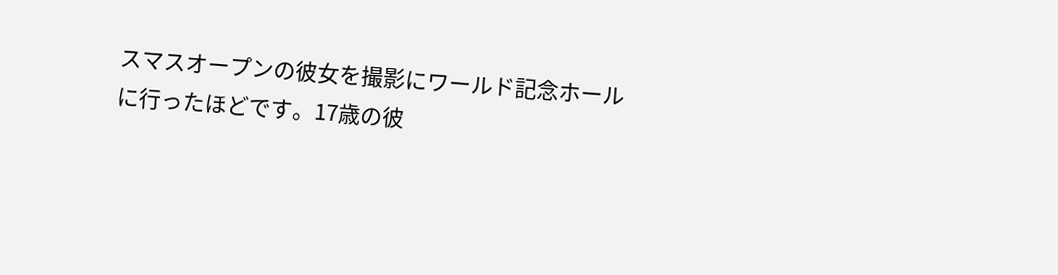スマスオープンの彼女を撮影にワールド記念ホールに行ったほどです。17歳の彼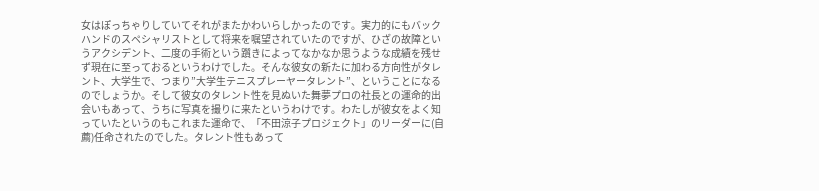女はぽっちゃりしていてそれがまたかわいらしかったのです。実力的にもバックハンドのスペシャリストとして将来を嘱望されていたのですが、ひざの故障というアクシデント、二度の手術という躓きによってなかなか思うような成績を残せず現在に至っておるというわけでした。そんな彼女の新たに加わる方向性がタレント、大学生で、つまり”大学生テニスプレーヤータレント”、ということになるのでしょうか。そして彼女のタレント性を見ぬいた舞夢プロの社長との運命的出会いもあって、うちに写真を撮りに来たというわけです。わたしが彼女をよく知っていたというのもこれまた運命で、「不田涼子プロジェクト」のリーダーに(自薦)任命されたのでした。タレント性もあって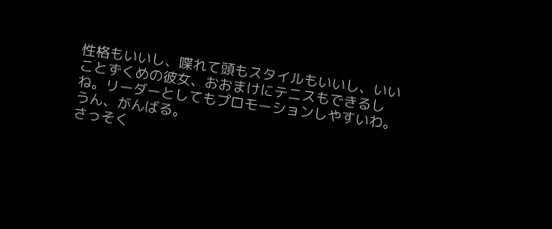性格もいいし、喋れて頭もスタイルもいいし、いいことずくめの彼女、おおまけにテニスもできるしね。リーダーとしてもプロモーションしやすいわ。うん、がんばる。
さっそく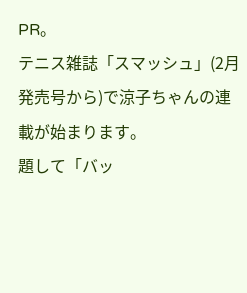PR。
テニス雑誌「スマッシュ」(2月発売号から)で涼子ちゃんの連載が始まります。
題して「バッ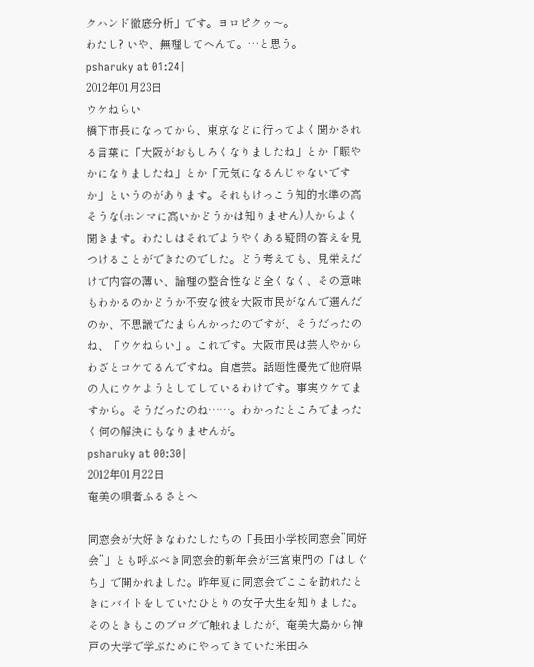クハンド徹底分析」です。ヨロピクゥ〜。
わたし? いや、無理してへんて。…と思う。
psharuky at 01:24|
2012年01月23日
ウケねらい
橋下市長になってから、東京などに行ってよく聞かされる言葉に「大阪がおもしろくなりましたね」とか「賑やかになりましたね」とか「元気になるんじゃないですか」というのがあります。それもけっこう知的水準の高そうな(ホンマに高いかどうかは知りません)人からよく聞きます。わたしはそれでようやくある疑問の答えを見つけることができたのでした。どう考えても、見栄えだけで内容の薄い、論理の整合性など全くなく、その意味もわかるのかどうか不安な彼を大阪市民がなんで選んだのか、不思議でたまらんかったのですが、そうだったのね、「ウケねらい」。これです。大阪市民は芸人やからわざとコケてるんですね。自虐芸。話題性優先で他府県の人にウケようとしてしているわけです。事実ウケてますから。そうだったのね……。わかったところでまったく何の解決にもなりませんが。
psharuky at 00:30|
2012年01月22日
奄美の唄者ふるさとへ

同窓会が大好きなわたしたちの「長田小学校同窓会”同好会”」とも呼ぶべき同窓会的新年会が三宮東門の「はしぐち」で開かれました。昨年夏に同窓会でここを訪れたときにバイトをしていたひとりの女子大生を知りました。そのときもこのブログで触れましたが、奄美大島から神戸の大学で学ぶためにやってきていた米田み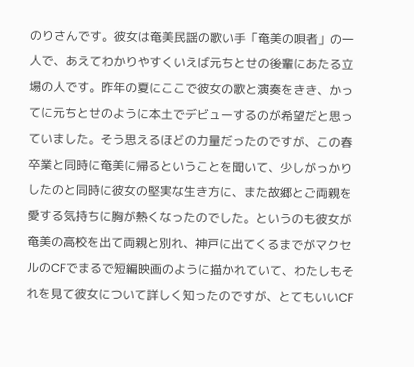のりさんです。彼女は奄美民謡の歌い手「奄美の唄者」の一人で、あえてわかりやすくいえば元ちとせの後輩にあたる立場の人です。昨年の夏にここで彼女の歌と演奏をきき、かってに元ちとせのように本土でデビューするのが希望だと思っていました。そう思えるほどの力量だったのですが、この春卒業と同時に奄美に帰るということを聞いて、少しがっかりしたのと同時に彼女の堅実な生き方に、また故郷とご両親を愛する気持ちに胸が熱くなったのでした。というのも彼女が奄美の高校を出て両親と別れ、神戸に出てくるまでがマクセルのCFでまるで短編映画のように描かれていて、わたしもそれを見て彼女について詳しく知ったのですが、とてもいいCF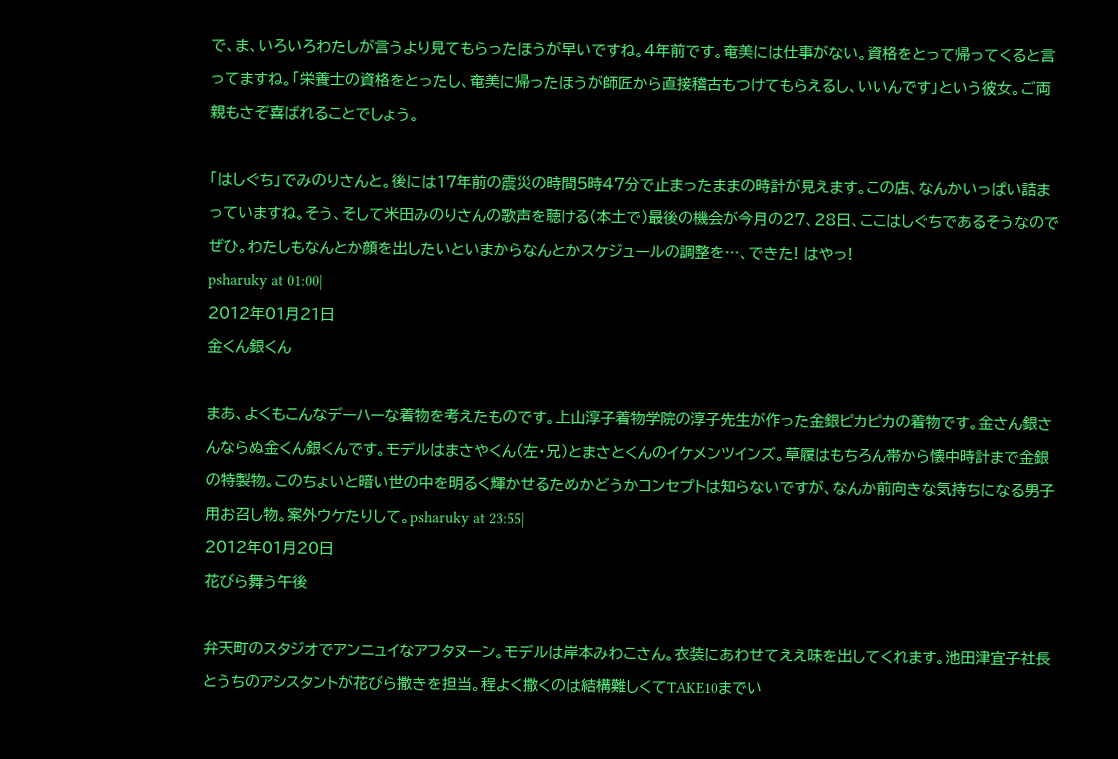で、ま、いろいろわたしが言うより見てもらったほうが早いですね。4年前です。奄美には仕事がない。資格をとって帰ってくると言ってますね。「栄養士の資格をとったし、奄美に帰ったほうが師匠から直接稽古もつけてもらえるし、いいんです」という彼女。ご両親もさぞ喜ばれることでしょう。

「はしぐち」でみのりさんと。後には17年前の震災の時間5時47分で止まったままの時計が見えます。この店、なんかいっぱい詰まっていますね。そう、そして米田みのりさんの歌声を聴ける(本土で)最後の機会が今月の27、28日、ここはしぐちであるそうなのでぜひ。わたしもなんとか顔を出したいといまからなんとかスケジュールの調整を…、できた! はやっ!
psharuky at 01:00|
2012年01月21日
金くん銀くん

まあ、よくもこんなデーハーな着物を考えたものです。上山淳子着物学院の淳子先生が作った金銀ピカピカの着物です。金さん銀さんならぬ金くん銀くんです。モデルはまさやくん(左・兄)とまさとくんのイケメンツインズ。草履はもちろん帯から懐中時計まで金銀の特製物。このちょいと暗い世の中を明るく輝かせるためかどうかコンセプトは知らないですが、なんか前向きな気持ちになる男子用お召し物。案外ウケたりして。psharuky at 23:55|
2012年01月20日
花びら舞う午後

弁天町のスタジオでアンニュイなアフタヌーン。モデルは岸本みわこさん。衣装にあわせてええ味を出してくれます。池田津宜子社長とうちのアシスタントが花びら撒きを担当。程よく撒くのは結構難しくてTAKE10までい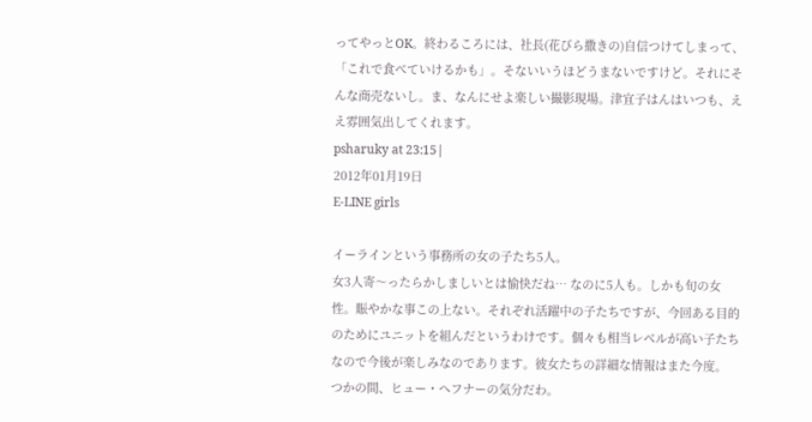ってやっとOK。終わるころには、社長(花びら撒きの)自信つけてしまって、「これで食べていけるかも」。そないいうほどうまないですけど。それにそんな商売ないし。ま、なんにせよ楽しい撮影現場。津宜子はんはいつも、ええ雰囲気出してくれます。
psharuky at 23:15|
2012年01月19日
E-LINE girls

イーラインという事務所の女の子たち5人。
女3人寄〜ったらかしましいとは愉快だね… なのに5人も。しかも旬の女性。賑やかな事この上ない。それぞれ活躍中の子たちですが、今回ある目的のためにユニットを組んだというわけです。個々も相当レベルが高い子たちなので今後が楽しみなのであります。彼女たちの詳細な情報はまた今度。
つかの間、ヒュー・ヘフナーの気分だわ。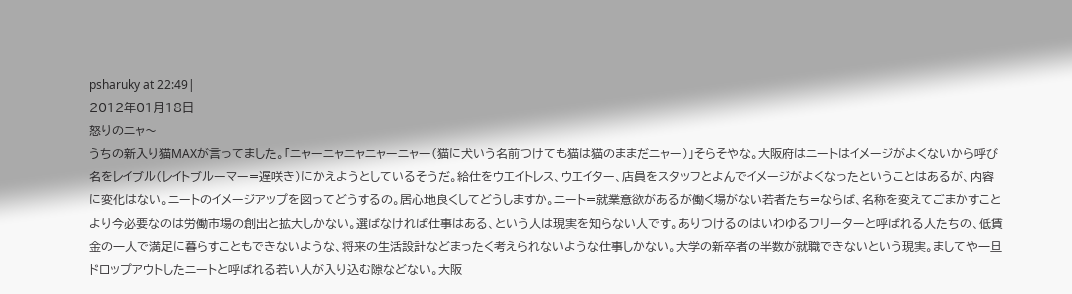psharuky at 22:49|
2012年01月18日
怒りのニャ〜
うちの新入り猫MAXが言ってました。「ニャーニャニャニャーニャー(猫に犬いう名前つけても猫は猫のままだニャー)」そらそやな。大阪府はニートはイメージがよくないから呼び名をレイブル(レイトブルーマー=遅咲き)にかえようとしているそうだ。給仕をウエイトレス、ウエイター、店員をスタッフとよんでイメージがよくなったということはあるが、内容に変化はない。ニートのイメージアップを図ってどうするの。居心地良くしてどうしますか。ニート=就業意欲があるが働く場がない若者たち=ならば、名称を変えてごまかすことより今必要なのは労働市場の創出と拡大しかない。選ばなければ仕事はある、という人は現実を知らない人です。ありつけるのはいわゆるフリーターと呼ばれる人たちの、低賃金の一人で満足に暮らすこともできないような、将来の生活設計などまったく考えられないような仕事しかない。大学の新卒者の半数が就職できないという現実。ましてや一旦ドロップアウトしたニートと呼ばれる若い人が入り込む隙などない。大阪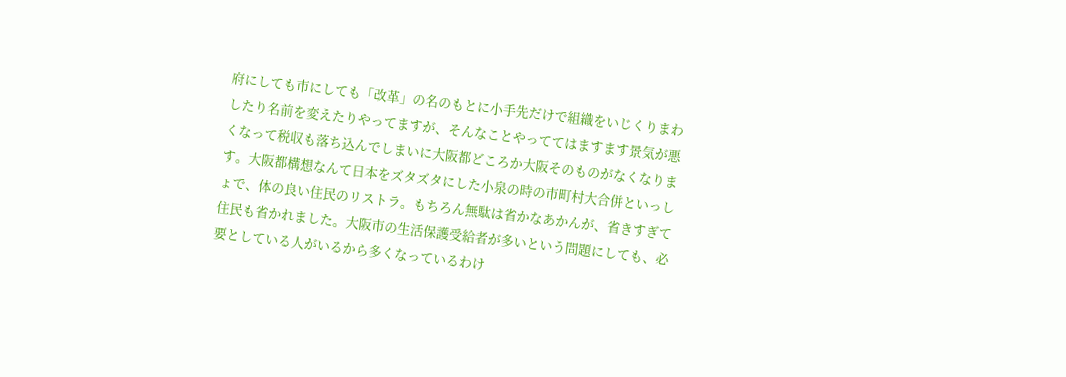府にしても市にしても「改革」の名のもとに小手先だけで組織をいじくりまわしたり名前を変えたりやってますが、そんなことやっててはますます景気が悪くなって税収も落ち込んでしまいに大阪都どころか大阪そのものがなくなります。大阪都構想なんて日本をズタズタにした小泉の時の市町村大合併といっしょで、体の良い住民のリストラ。もちろん無駄は省かなあかんが、省きすぎて住民も省かれました。大阪市の生活保護受給者が多いという問題にしても、必要としている人がいるから多くなっているわけ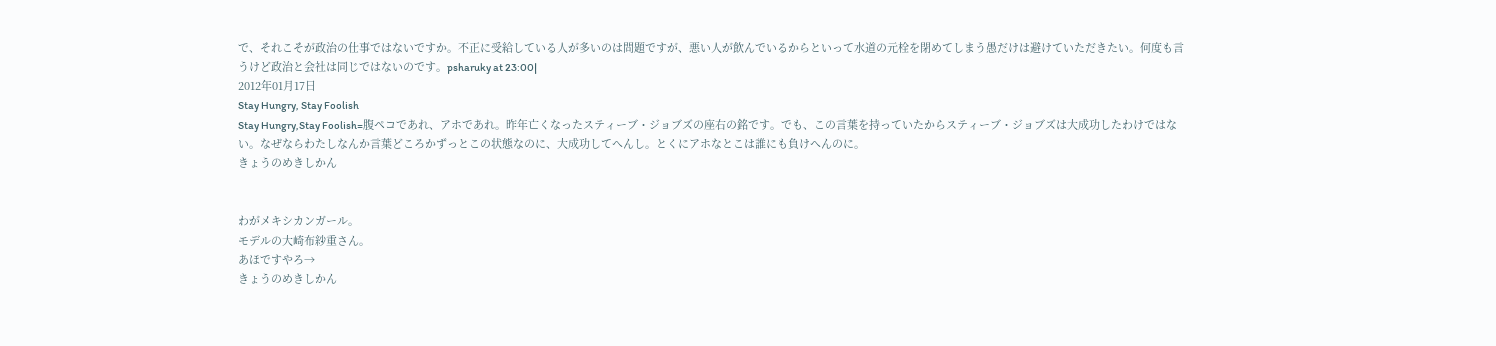で、それこそが政治の仕事ではないですか。不正に受給している人が多いのは問題ですが、悪い人が飲んでいるからといって水道の元栓を閉めてしまう愚だけは避けていただきたい。何度も言うけど政治と会社は同じではないのです。psharuky at 23:00|
2012年01月17日
Stay Hungry, Stay Foolish
Stay Hungry,Stay Foolish=腹ペコであれ、アホであれ。昨年亡くなったスティーブ・ジョブズの座右の銘です。でも、この言葉を持っていたからスティーブ・ジョブズは大成功したわけではない。なぜならわたしなんか言葉どころかずっとこの状態なのに、大成功してへんし。とくにアホなとこは誰にも負けへんのに。
きょうのめきしかん


わがメキシカンガール。
モデルの大崎布紗重さん。
あほですやろ→
きょうのめきしかん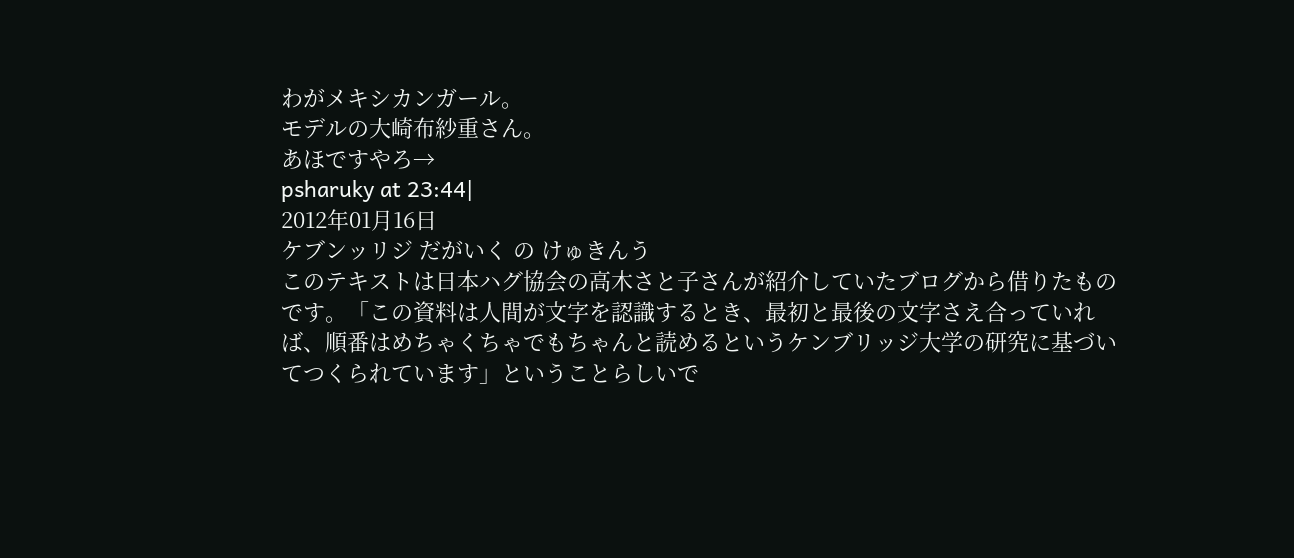わがメキシカンガール。
モデルの大崎布紗重さん。
あほですやろ→
psharuky at 23:44|
2012年01月16日
ケブンッリジ だがいく の けゅきんう
このテキストは日本ハグ協会の高木さと子さんが紹介していたブログから借りたものです。「この資料は人間が文字を認識するとき、最初と最後の文字さえ合っていれば、順番はめちゃくちゃでもちゃんと読めるというケンブリッジ大学の研究に基づいてつくられています」ということらしいで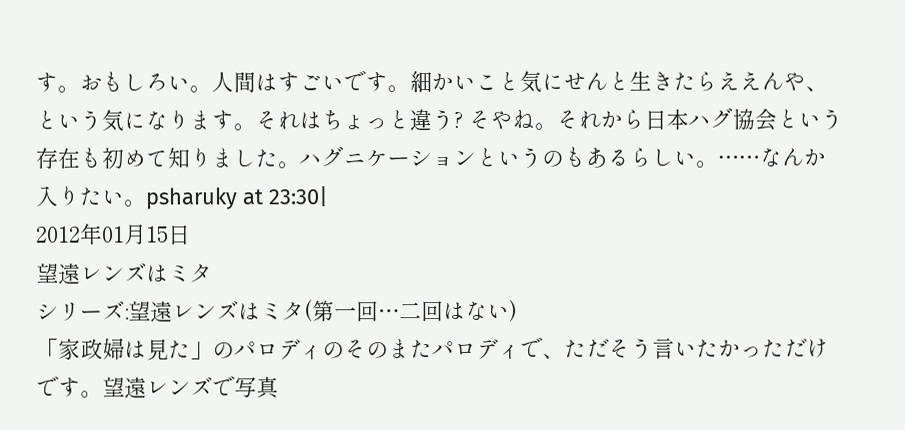す。おもしろい。人間はすごいです。細かいこと気にせんと生きたらええんや、という気になります。それはちょっと違う? そやね。それから日本ハグ協会という存在も初めて知りました。ハグニケーションというのもあるらしい。……なんか入りたい。psharuky at 23:30|
2012年01月15日
望遠レンズはミタ
シリーズ:望遠レンズはミタ(第一回…二回はない)
「家政婦は見た」のパロディのそのまたパロディで、ただそう言いたかっただけです。望遠レンズで写真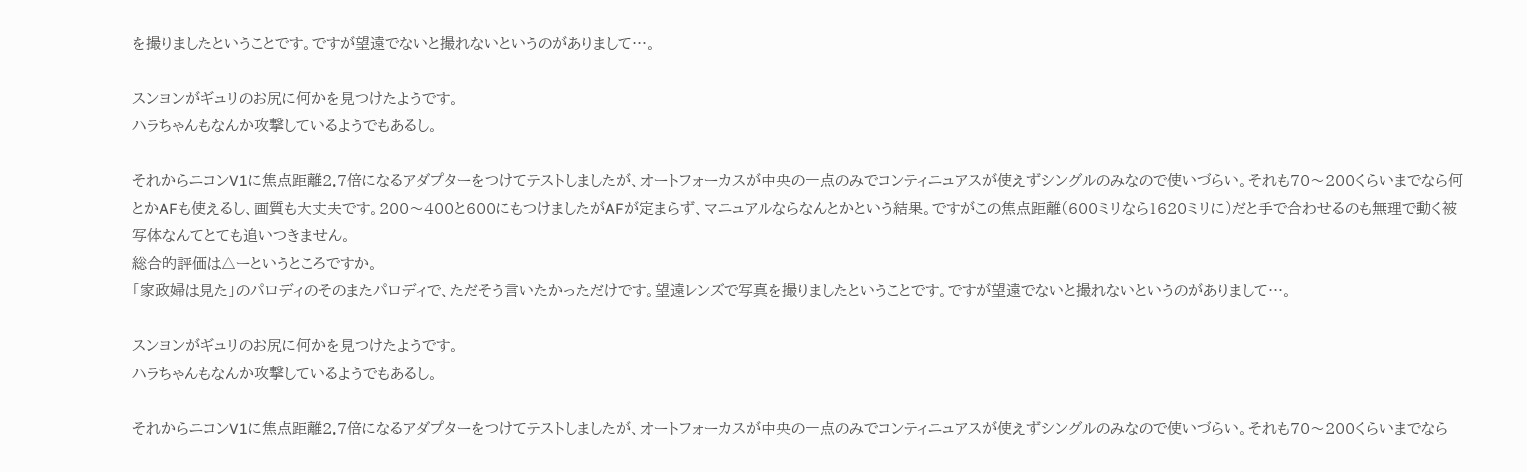を撮りましたということです。ですが望遠でないと撮れないというのがありまして…。

スンヨンがギュリのお尻に何かを見つけたようです。
ハラちゃんもなんか攻撃しているようでもあるし。

それからニコンV1に焦点距離2.7倍になるアダプターをつけてテストしましたが、オートフォーカスが中央の一点のみでコンティニュアスが使えずシングルのみなので使いづらい。それも70〜200くらいまでなら何とかAFも使えるし、画質も大丈夫です。200〜400と600にもつけましたがAFが定まらず、マニュアルならなんとかという結果。ですがこの焦点距離(600ミリなら1620ミリに)だと手で合わせるのも無理で動く被写体なんてとても追いつきません。
総合的評価は△ーというところですか。
「家政婦は見た」のパロディのそのまたパロディで、ただそう言いたかっただけです。望遠レンズで写真を撮りましたということです。ですが望遠でないと撮れないというのがありまして…。

スンヨンがギュリのお尻に何かを見つけたようです。
ハラちゃんもなんか攻撃しているようでもあるし。

それからニコンV1に焦点距離2.7倍になるアダプターをつけてテストしましたが、オートフォーカスが中央の一点のみでコンティニュアスが使えずシングルのみなので使いづらい。それも70〜200くらいまでなら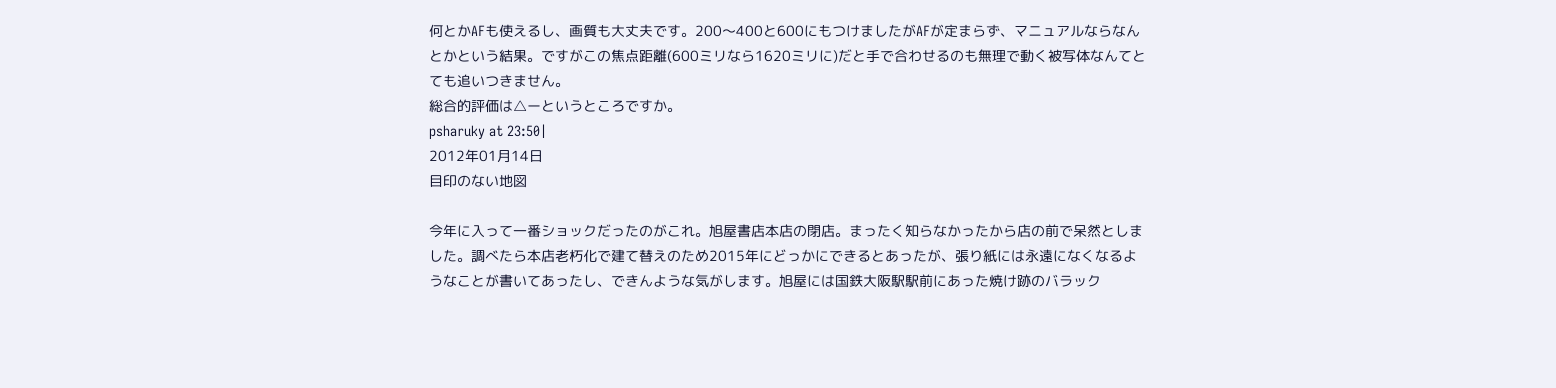何とかAFも使えるし、画質も大丈夫です。200〜400と600にもつけましたがAFが定まらず、マニュアルならなんとかという結果。ですがこの焦点距離(600ミリなら1620ミリに)だと手で合わせるのも無理で動く被写体なんてとても追いつきません。
総合的評価は△ーというところですか。
psharuky at 23:50|
2012年01月14日
目印のない地図

今年に入って一番ショックだったのがこれ。旭屋書店本店の閉店。まったく知らなかったから店の前で呆然としました。調べたら本店老朽化で建て替えのため2015年にどっかにできるとあったが、張り紙には永遠になくなるようなことが書いてあったし、できんような気がします。旭屋には国鉄大阪駅駅前にあった焼け跡のバラック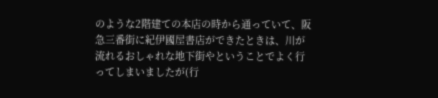のような2階建ての本店の時から通っていて、阪急三番街に紀伊國屋書店ができたときは、川が流れるおしゃれな地下街やということでよく行ってしまいましたが(行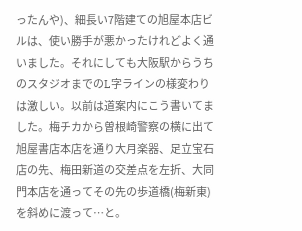ったんや)、細長い7階建ての旭屋本店ビルは、使い勝手が悪かったけれどよく通いました。それにしても大阪駅からうちのスタジオまでのL字ラインの様変わりは激しい。以前は道案内にこう書いてました。梅チカから曽根崎警察の横に出て旭屋書店本店を通り大月楽器、足立宝石店の先、梅田新道の交差点を左折、大同門本店を通ってその先の歩道橋(梅新東)を斜めに渡って…と。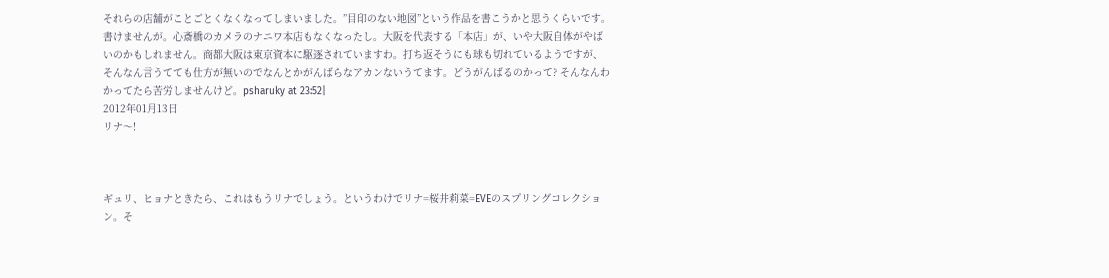それらの店舗がことごとくなくなってしまいました。”目印のない地図”という作品を書こうかと思うくらいです。書けませんが。心斎橋のカメラのナニワ本店もなくなったし。大阪を代表する「本店」が、いや大阪自体がやばいのかもしれません。商都大阪は東京資本に駆逐されていますわ。打ち返そうにも球も切れているようですが、そんなん言うてても仕方が無いのでなんとかがんばらなアカンないうてます。どうがんばるのかって? そんなんわかってたら苦労しませんけど。psharuky at 23:52|
2012年01月13日
リナ〜!



ギュリ、ヒョナときたら、これはもうリナでしょう。というわけでリナ=桜井莉菜=EVEのスプリングコレクション。そ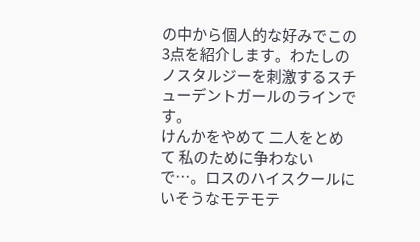の中から個人的な好みでこの3点を紹介します。わたしのノスタルジーを刺激するスチューデントガールのラインです。
けんかをやめて 二人をとめて 私のために争わないで…。ロスのハイスクールにいそうなモテモテ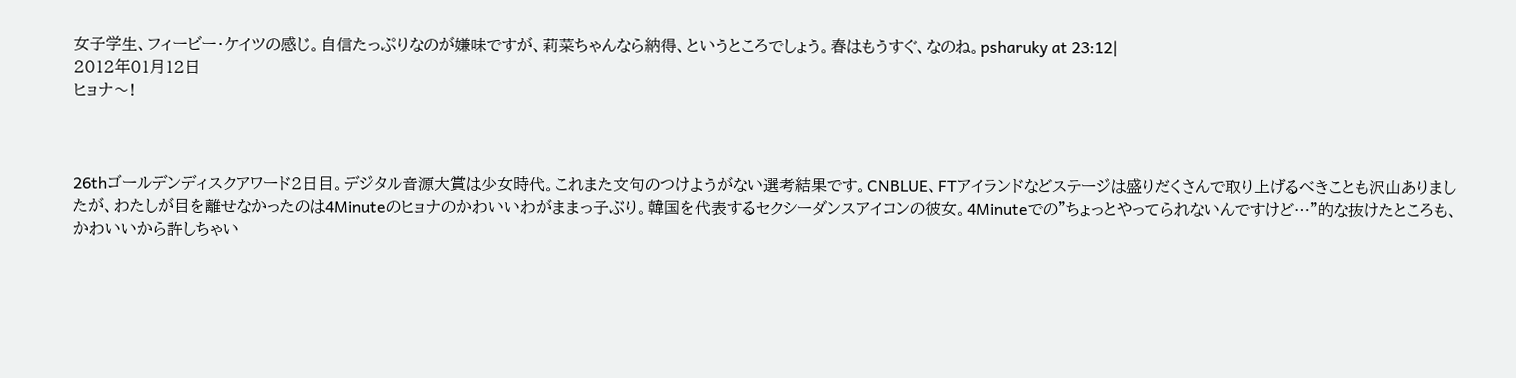女子学生、フィービー・ケイツの感じ。自信たっぷりなのが嫌味ですが、莉菜ちゃんなら納得、というところでしょう。春はもうすぐ、なのね。psharuky at 23:12|
2012年01月12日
ヒョナ〜!



26thゴールデンディスクアワード2日目。デジタル音源大賞は少女時代。これまた文句のつけようがない選考結果です。CNBLUE、FTアイランドなどステージは盛りだくさんで取り上げるべきことも沢山ありましたが、わたしが目を離せなかったのは4Minuteのヒョナのかわいいわがままっ子ぶり。韓国を代表するセクシーダンスアイコンの彼女。4Minuteでの”ちょっとやってられないんですけど…”的な抜けたところも、かわいいから許しちゃい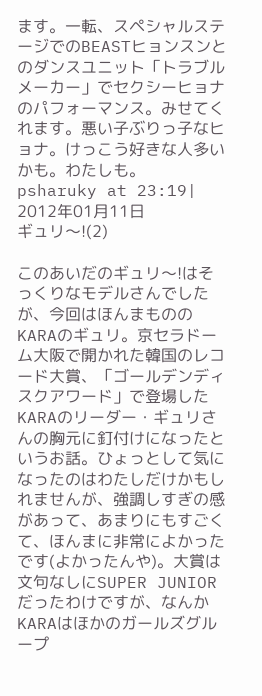ます。一転、スペシャルステージでのBEASTヒョンスンとのダンスユニット「トラブルメーカー」でセクシーヒョナのパフォーマンス。みせてくれます。悪い子ぶりっ子なヒョナ。けっこう好きな人多いかも。わたしも。
psharuky at 23:19|
2012年01月11日
ギュリ〜!(2)

このあいだのギュリ〜!はそっくりなモデルさんでしたが、今回はほんまもののKARAのギュリ。京セラドーム大阪で開かれた韓国のレコード大賞、「ゴールデンディスクアワード」で登場したKARAのリーダー・ギュリさんの胸元に釘付けになったというお話。ひょっとして気になったのはわたしだけかもしれませんが、強調しすぎの感があって、あまりにもすごくて、ほんまに非常によかったです(よかったんや)。大賞は文句なしにSUPER JUNIORだったわけですが、なんかKARAはほかのガールズグループ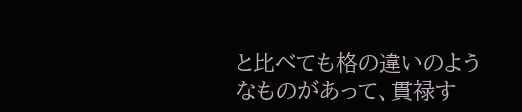と比べても格の違いのようなものがあって、貫禄す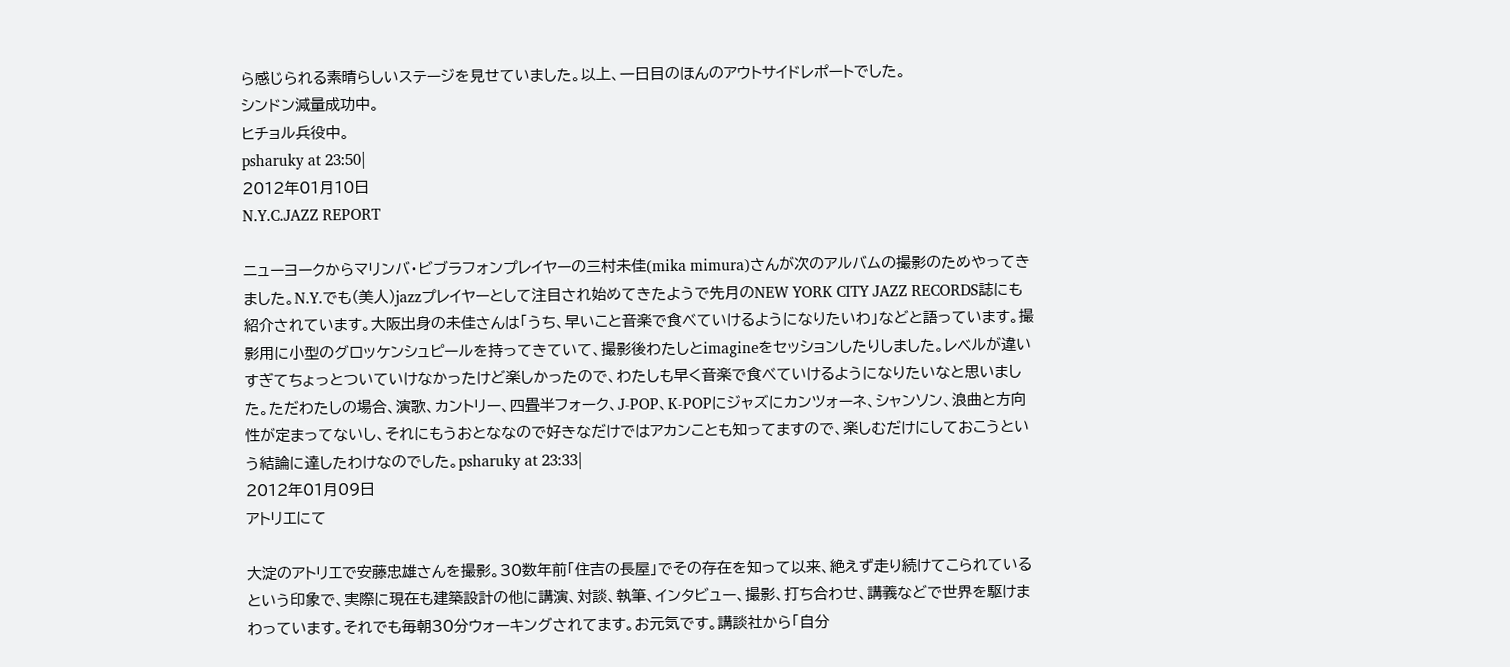ら感じられる素晴らしいステージを見せていました。以上、一日目のほんのアウトサイドレポートでした。
シンドン減量成功中。
ヒチョル兵役中。
psharuky at 23:50|
2012年01月10日
N.Y.C.JAZZ REPORT

ニューヨークからマリンバ・ビブラフォンプレイヤーの三村未佳(mika mimura)さんが次のアルバムの撮影のためやってきました。N.Y.でも(美人)jazzプレイヤーとして注目され始めてきたようで先月のNEW YORK CITY JAZZ RECORDS誌にも紹介されています。大阪出身の未佳さんは「うち、早いこと音楽で食べていけるようになりたいわ」などと語っています。撮影用に小型のグロッケンシュピールを持ってきていて、撮影後わたしとimagineをセッションしたりしました。レベルが違いすぎてちょっとついていけなかったけど楽しかったので、わたしも早く音楽で食べていけるようになりたいなと思いました。ただわたしの場合、演歌、カントリー、四畳半フォーク、J-POP、K-POPにジャズにカンツォーネ、シャンソン、浪曲と方向性が定まってないし、それにもうおとななので好きなだけではアカンことも知ってますので、楽しむだけにしておこうという結論に達したわけなのでした。psharuky at 23:33|
2012年01月09日
アトリエにて

大淀のアトリエで安藤忠雄さんを撮影。30数年前「住吉の長屋」でその存在を知って以来、絶えず走り続けてこられているという印象で、実際に現在も建築設計の他に講演、対談、執筆、インタビュー、撮影、打ち合わせ、講義などで世界を駆けまわっています。それでも毎朝30分ウォーキングされてます。お元気です。講談社から「自分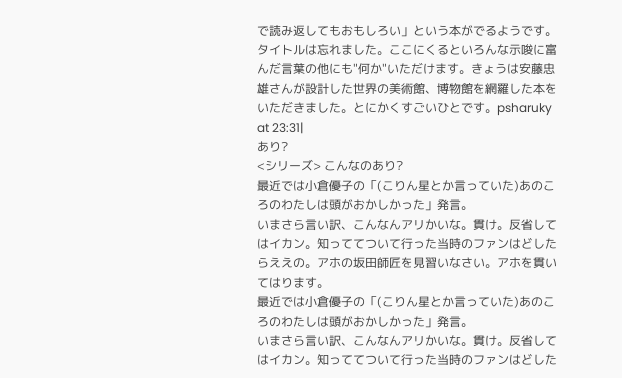で読み返してもおもしろい」という本がでるようです。タイトルは忘れました。ここにくるといろんな示唆に富んだ言葉の他にも"何か"いただけます。きょうは安藤忠雄さんが設計した世界の美術館、博物館を網羅した本をいただきました。とにかくすごいひとです。psharuky at 23:31|
あり?
<シリーズ> こんなのあり?
最近では小倉優子の「(こりん星とか言っていた)あのころのわたしは頭がおかしかった」発言。
いまさら言い訳、こんなんアリかいな。貫け。反省してはイカン。知っててついて行った当時のファンはどしたらええの。アホの坂田師匠を見習いなさい。アホを貫いてはります。
最近では小倉優子の「(こりん星とか言っていた)あのころのわたしは頭がおかしかった」発言。
いまさら言い訳、こんなんアリかいな。貫け。反省してはイカン。知っててついて行った当時のファンはどした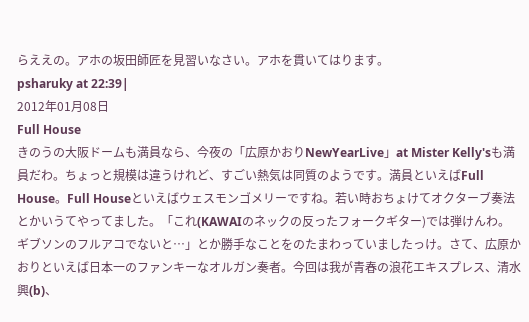らええの。アホの坂田師匠を見習いなさい。アホを貫いてはります。
psharuky at 22:39|
2012年01月08日
Full House
きのうの大阪ドームも満員なら、今夜の「広原かおりNewYearLive」at Mister Kelly'sも満員だわ。ちょっと規模は違うけれど、すごい熱気は同質のようです。満員といえばFull House。Full Houseといえばウェスモンゴメリーですね。若い時おちょけてオクターブ奏法とかいうてやってました。「これ(KAWAIのネックの反ったフォークギター)では弾けんわ。ギブソンのフルアコでないと…」とか勝手なことをのたまわっていましたっけ。さて、広原かおりといえば日本一のファンキーなオルガン奏者。今回は我が青春の浪花エキスプレス、清水興(b)、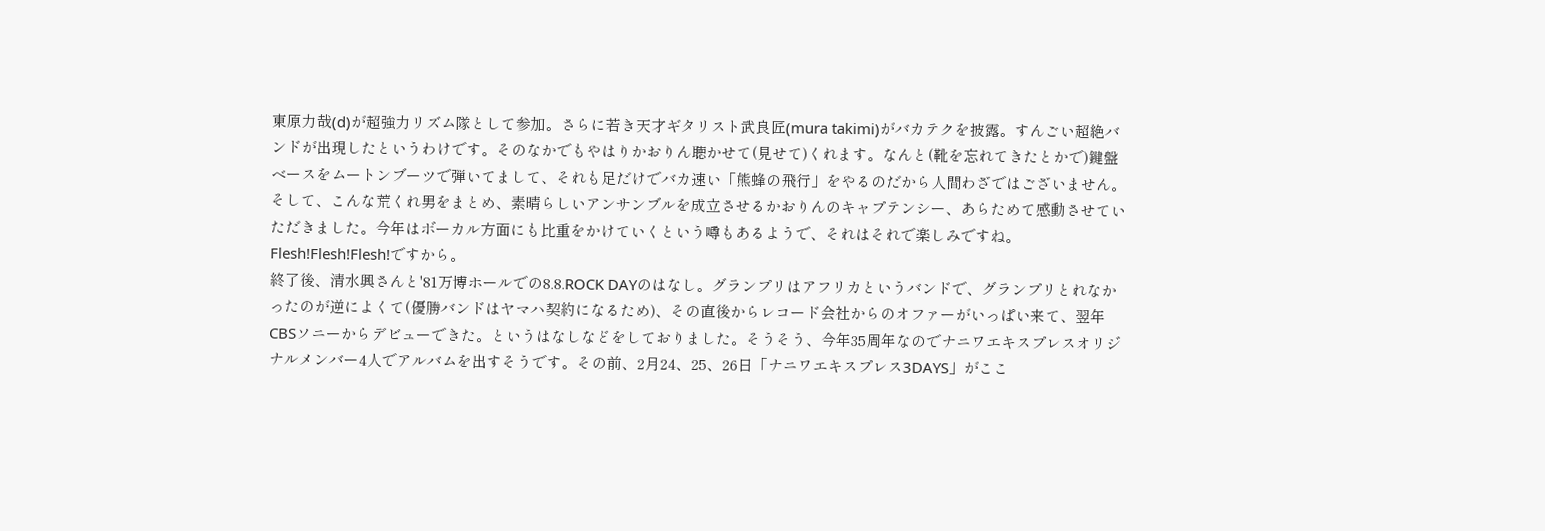東原力哉(d)が超強力リズム隊として参加。さらに若き天才ギタリスト武良匠(mura takimi)がバカテクを披露。すんごい超絶バンドが出現したというわけです。そのなかでもやはりかおりん聴かせて(見せて)くれます。なんと(靴を忘れてきたとかで)鍵盤ベースをムートンブーツで弾いてまして、それも足だけでバカ速い「熊蜂の飛行」をやるのだから人間わざではございません。そして、こんな荒くれ男をまとめ、素晴らしいアンサンブルを成立させるかおりんのキャプテンシー、あらためて感動させていただきました。今年はボーカル方面にも比重をかけていくという噂もあるようで、それはそれで楽しみですね。Flesh!Flesh!Flesh!ですから。
終了後、清水興さんと'81万博ホールでの8.8.ROCK DAYのはなし。グランプリはアフリカというバンドで、グランプリとれなかったのが逆によくて(優勝バンドはヤマハ契約になるため)、その直後からレコード会社からのオファーがいっぱい来て、翌年CBSソニーからデビューできた。というはなしなどをしておりました。そうそう、今年35周年なのでナニワエキスプレスオリジナルメンバー4人でアルバムを出すそうです。その前、2月24、25、26日「ナニワエキスプレス3DAYS」がここ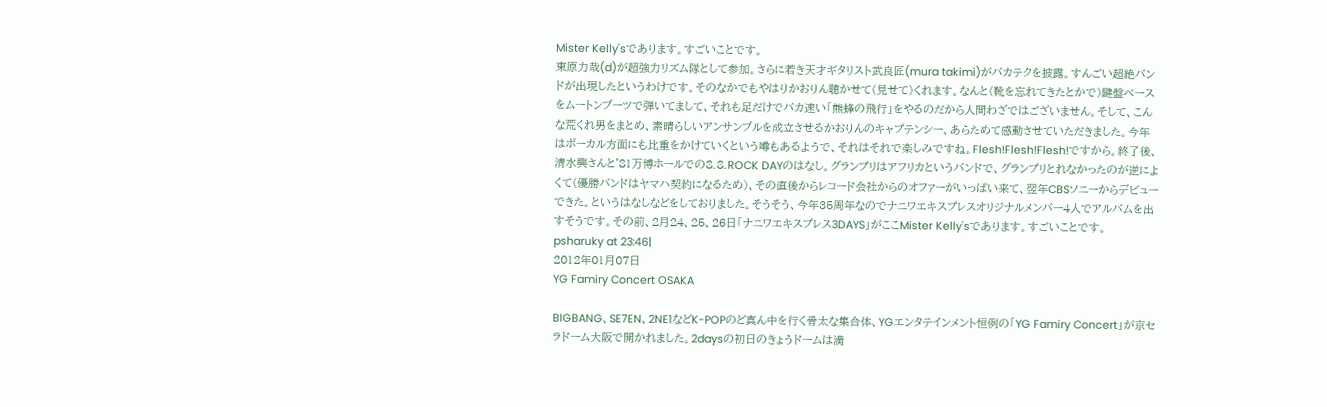Mister Kelly'sであります。すごいことです。
東原力哉(d)が超強力リズム隊として参加。さらに若き天才ギタリスト武良匠(mura takimi)がバカテクを披露。すんごい超絶バンドが出現したというわけです。そのなかでもやはりかおりん聴かせて(見せて)くれます。なんと(靴を忘れてきたとかで)鍵盤ベースをムートンブーツで弾いてまして、それも足だけでバカ速い「熊蜂の飛行」をやるのだから人間わざではございません。そして、こんな荒くれ男をまとめ、素晴らしいアンサンブルを成立させるかおりんのキャプテンシー、あらためて感動させていただきました。今年はボーカル方面にも比重をかけていくという噂もあるようで、それはそれで楽しみですね。Flesh!Flesh!Flesh!ですから。終了後、清水興さんと'81万博ホールでの8.8.ROCK DAYのはなし。グランプリはアフリカというバンドで、グランプリとれなかったのが逆によくて(優勝バンドはヤマハ契約になるため)、その直後からレコード会社からのオファーがいっぱい来て、翌年CBSソニーからデビューできた。というはなしなどをしておりました。そうそう、今年35周年なのでナニワエキスプレスオリジナルメンバー4人でアルバムを出すそうです。その前、2月24、25、26日「ナニワエキスプレス3DAYS」がここMister Kelly'sであります。すごいことです。
psharuky at 23:46|
2012年01月07日
YG Famiry Concert OSAKA

BIGBANG、SE7EN、2NE1などK-POPのど真ん中を行く骨太な集合体、YGエンタテインメント恒例の「YG Famiry Concert」が京セラドーム大阪で開かれました。2daysの初日のきょうドームは満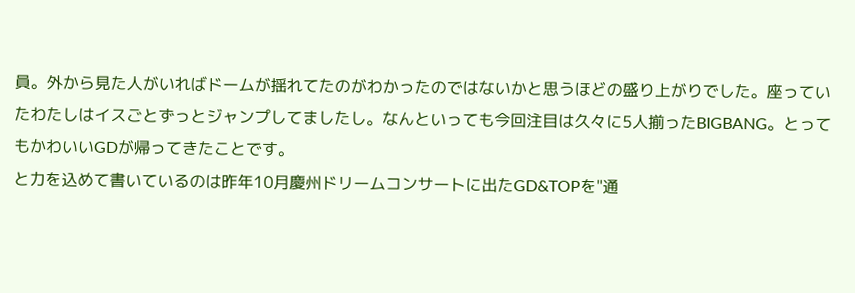員。外から見た人がいればドームが揺れてたのがわかったのではないかと思うほどの盛り上がりでした。座っていたわたしはイスごとずっとジャンプしてましたし。なんといっても今回注目は久々に5人揃ったBIGBANG。とってもかわいいGDが帰ってきたことです。
と力を込めて書いているのは昨年10月慶州ドリームコンサートに出たGD&TOPを"通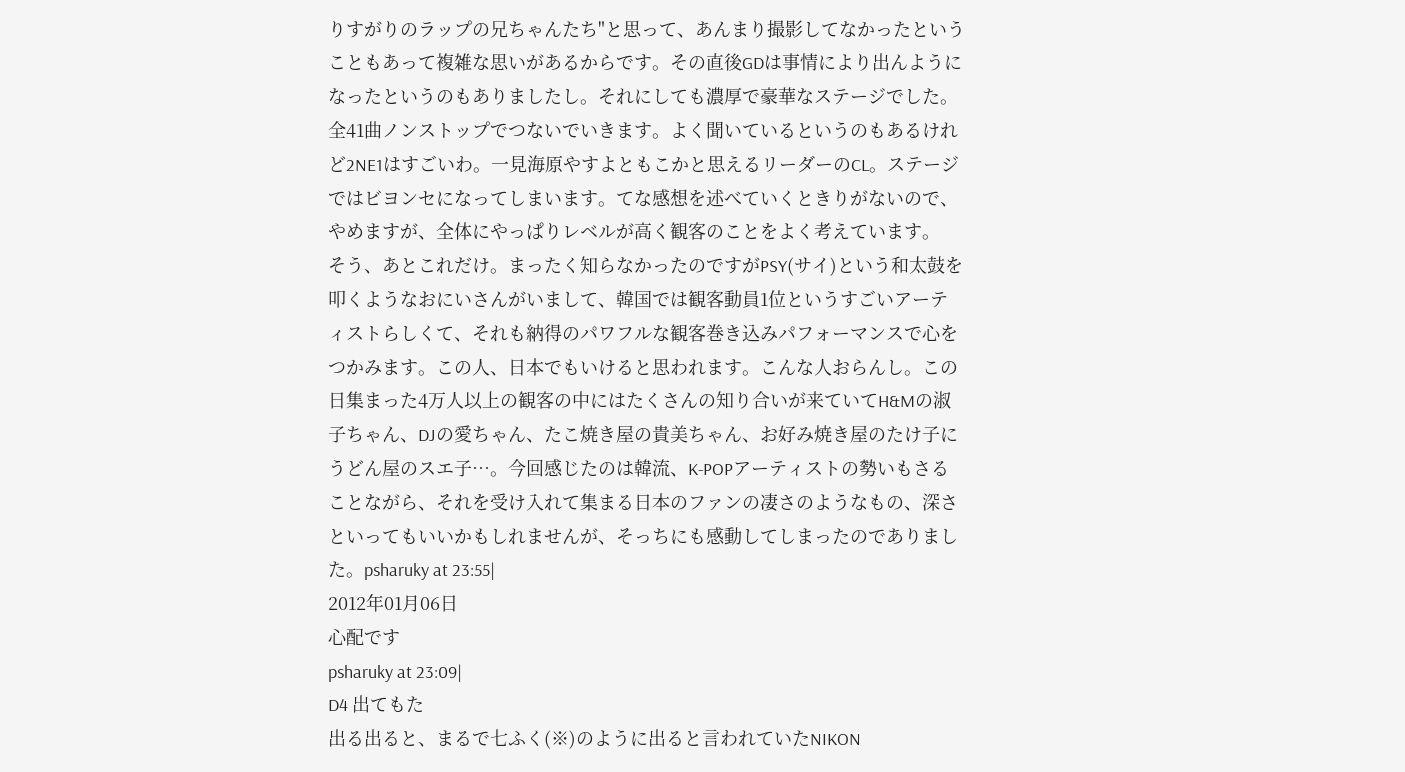りすがりのラップの兄ちゃんたち"と思って、あんまり撮影してなかったということもあって複雑な思いがあるからです。その直後GDは事情により出んようになったというのもありましたし。それにしても濃厚で豪華なステージでした。全41曲ノンストップでつないでいきます。よく聞いているというのもあるけれど2NE1はすごいわ。一見海原やすよともこかと思えるリーダーのCL。ステージではビヨンセになってしまいます。てな感想を述べていくときりがないので、やめますが、全体にやっぱりレベルが高く観客のことをよく考えています。
そう、あとこれだけ。まったく知らなかったのですがPSY(サイ)という和太鼓を叩くようなおにいさんがいまして、韓国では観客動員1位というすごいアーティストらしくて、それも納得のパワフルな観客巻き込みパフォーマンスで心をつかみます。この人、日本でもいけると思われます。こんな人おらんし。この日集まった4万人以上の観客の中にはたくさんの知り合いが来ていてH&Mの淑子ちゃん、DJの愛ちゃん、たこ焼き屋の貴美ちゃん、お好み焼き屋のたけ子にうどん屋のスエ子…。今回感じたのは韓流、K-POPアーティストの勢いもさることながら、それを受け入れて集まる日本のファンの凄さのようなもの、深さといってもいいかもしれませんが、そっちにも感動してしまったのでありました。psharuky at 23:55|
2012年01月06日
心配です
psharuky at 23:09|
D4 出てもた
出る出ると、まるで七ふく(※)のように出ると言われていたNIKON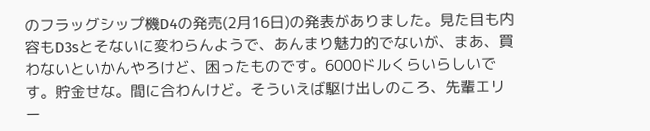のフラッグシップ機D4の発売(2月16日)の発表がありました。見た目も内容もD3sとそないに変わらんようで、あんまり魅力的でないが、まあ、買わないといかんやろけど、困ったものです。6000ドルくらいらしいです。貯金せな。間に合わんけど。そういえば駆け出しのころ、先輩エリー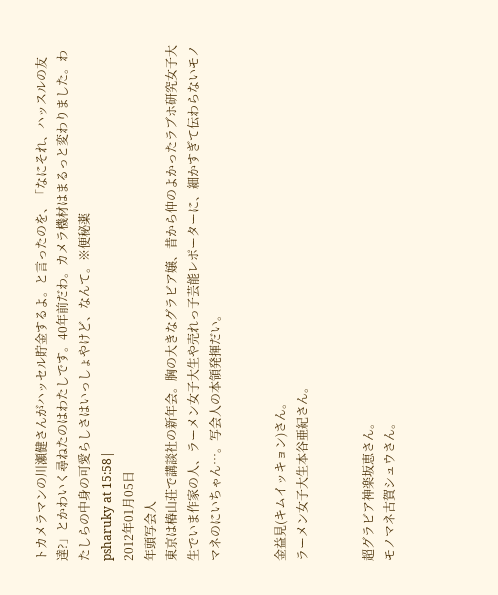トカメラマンの川瀬健さんがハッセル貯金するよ。と言ったのを、「なにそれ、ハッスルの友達?」とかわいく尋ねたのはわたしです。40年前だわ。カメラ機材はまるっと変わりました。わたしらの中身の可愛らしさはいっしょやけど、なんて。※便秘薬
psharuky at 15:58|
2012年01月05日
年頭写会人
東京は椿山荘で講談社の新年会。胸の大きなグラビア嬢、昔から仲のよかったラブホ研究女子大生でいま作家の人、ラーメン女子大生や売れっ子芸能レポーターに、細かすぎて伝わらないモノマネのにいちゃん…。写会人の本領発揮だい。


金益見(キムイッキョン)さん。
ラーメン女子大生本谷亜紀さん。


超グラビア神楽坂恵さん。
モノマネ古賀シュウさん。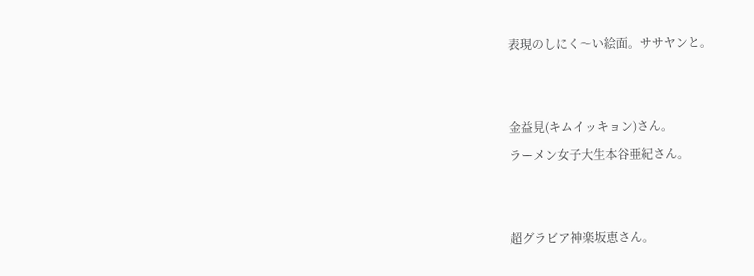表現のしにく〜い絵面。ササヤンと。


金益見(キムイッキョン)さん。
ラーメン女子大生本谷亜紀さん。


超グラビア神楽坂恵さん。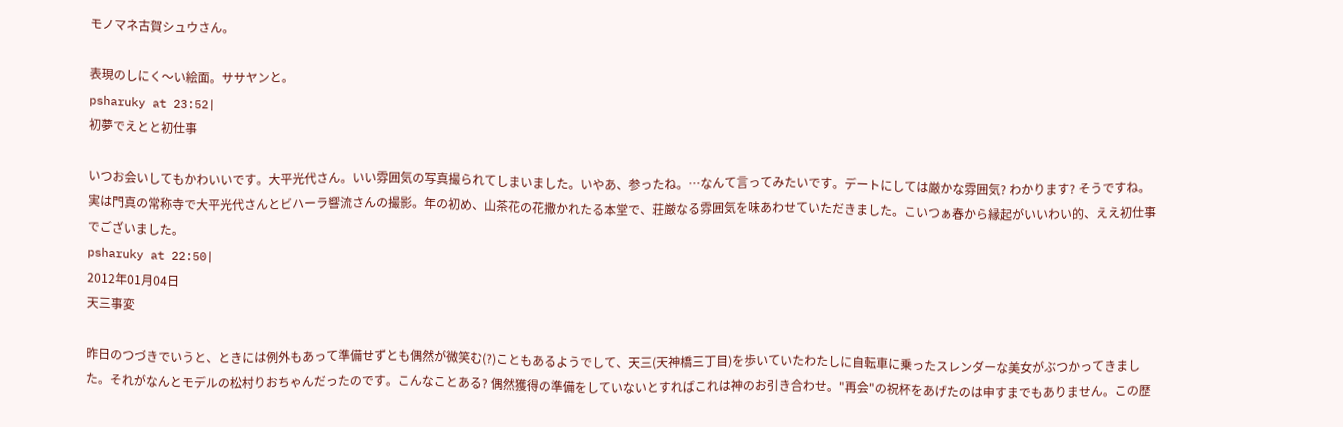モノマネ古賀シュウさん。

表現のしにく〜い絵面。ササヤンと。
psharuky at 23:52|
初夢でえとと初仕事

いつお会いしてもかわいいです。大平光代さん。いい雰囲気の写真撮られてしまいました。いやあ、参ったね。…なんて言ってみたいです。デートにしては厳かな雰囲気? わかります? そうですね。実は門真の常称寺で大平光代さんとビハーラ響流さんの撮影。年の初め、山茶花の花撒かれたる本堂で、荘厳なる雰囲気を味あわせていただきました。こいつぁ春から縁起がいいわい的、ええ初仕事でございました。
psharuky at 22:50|
2012年01月04日
天三事変

昨日のつづきでいうと、ときには例外もあって準備せずとも偶然が微笑む(?)こともあるようでして、天三(天神橋三丁目)を歩いていたわたしに自転車に乗ったスレンダーな美女がぶつかってきました。それがなんとモデルの松村りおちゃんだったのです。こんなことある? 偶然獲得の準備をしていないとすればこれは神のお引き合わせ。"再会"の祝杯をあげたのは申すまでもありません。この歴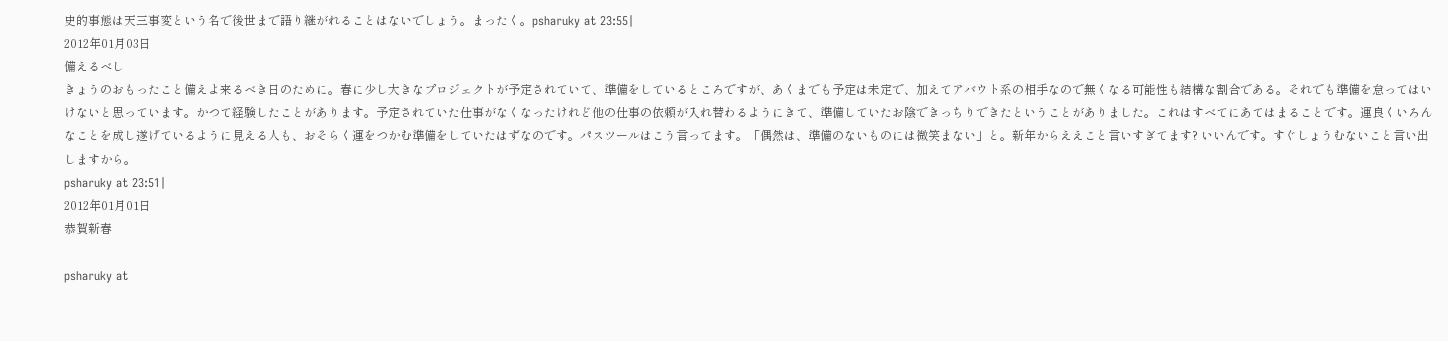史的事態は天三事変という名で後世まで語り継がれることはないでしょう。まったく。psharuky at 23:55|
2012年01月03日
備えるべし
きょうのおもったこと備えよ来るべき日のために。春に少し大きなプロジェクトが予定されていて、準備をしているところですが、あくまでも予定は未定で、加えてアバウト系の相手なので無くなる可能性も結構な割合である。それでも準備を怠ってはいけないと思っています。かつて経験したことがあります。予定されていた仕事がなくなったけれど他の仕事の依頼が入れ替わるようにきて、準備していたお陰できっちりできたということがありました。これはすべてにあてはまることです。運良くいろんなことを成し遂げているように見える人も、おそらく運をつかむ準備をしていたはずなのです。パスツールはこう言ってます。「偶然は、準備のないものには微笑まない」と。新年からええこと言いすぎてます? いいんです。すぐしょうむないこと言い出しますから。
psharuky at 23:51|
2012年01月01日
恭賀新春

psharuky at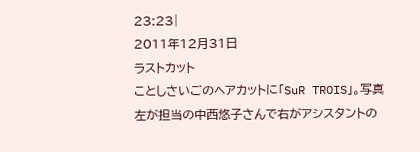23:23|
2011年12月31日
ラストカット
ことしさいごのヘアカットに「SuR TROIS」。写真左が担当の中西悠子さんで右がアシスタントの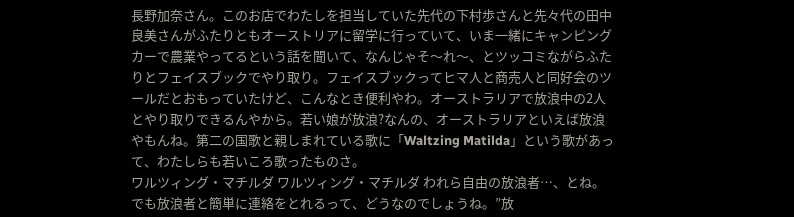長野加奈さん。このお店でわたしを担当していた先代の下村歩さんと先々代の田中良美さんがふたりともオーストリアに留学に行っていて、いま一緒にキャンピングカーで農業やってるという話を聞いて、なんじゃそ〜れ〜、とツッコミながらふたりとフェイスブックでやり取り。フェイスブックってヒマ人と商売人と同好会のツールだとおもっていたけど、こんなとき便利やわ。オーストラリアで放浪中の2人とやり取りできるんやから。若い娘が放浪?なんの、オーストラリアといえば放浪やもんね。第二の国歌と親しまれている歌に「Waltzing Matilda」という歌があって、わたしらも若いころ歌ったものさ。
ワルツィング・マチルダ ワルツィング・マチルダ われら自由の放浪者…、とね。
でも放浪者と簡単に連絡をとれるって、どうなのでしょうね。”放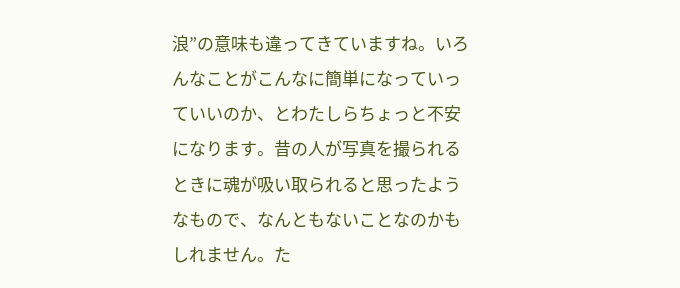浪”の意味も違ってきていますね。いろんなことがこんなに簡単になっていっていいのか、とわたしらちょっと不安になります。昔の人が写真を撮られるときに魂が吸い取られると思ったようなもので、なんともないことなのかもしれません。た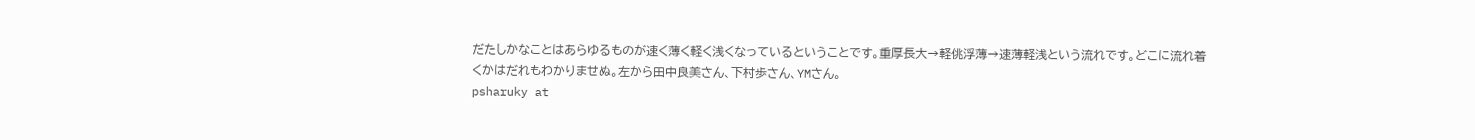だたしかなことはあらゆるものが速く薄く軽く浅くなっているということです。重厚長大→軽佻浮薄→速薄軽浅という流れです。どこに流れ着くかはだれもわかりませぬ。左から田中良美さん、下村歩さん、YMさん。
psharuky at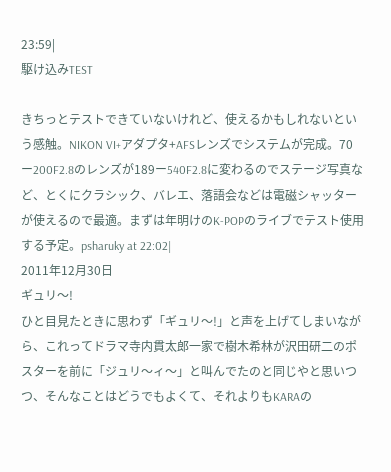23:59|
駆け込みTEST

きちっとテストできていないけれど、使えるかもしれないという感触。NIKON VI+アダプタ+AFSレンズでシステムが完成。70ー200F2.8のレンズが189ー540F2.8に変わるのでステージ写真など、とくにクラシック、バレエ、落語会などは電磁シャッターが使えるので最適。まずは年明けのK-POPのライブでテスト使用する予定。psharuky at 22:02|
2011年12月30日
ギュリ〜!
ひと目見たときに思わず「ギュリ〜!」と声を上げてしまいながら、これってドラマ寺内貫太郎一家で樹木希林が沢田研二のポスターを前に「ジュリ〜ィ〜」と叫んでたのと同じやと思いつつ、そんなことはどうでもよくて、それよりもKARAの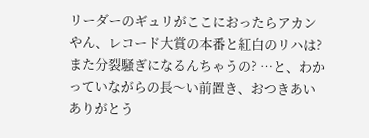リーダーのギュリがここにおったらアカンやん、レコード大賞の本番と紅白のリハは?また分裂騒ぎになるんちゃうの? …と、わかっていながらの長〜い前置き、おつきあいありがとう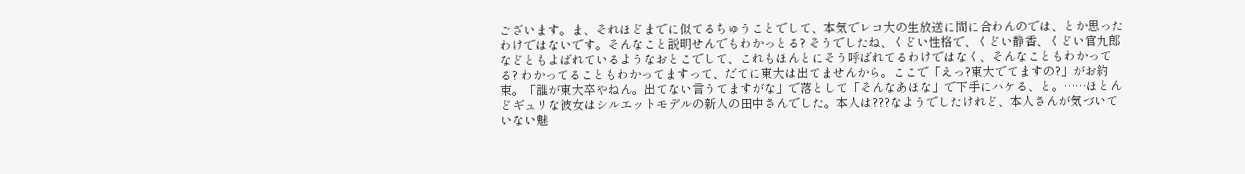ございます。ま、それほどまでに似てるちゅうことでして、本気でレコ大の生放送に間に合わんのでは、とか思ったわけではないです。そんなこと説明せんでもわかっとる? そうでしたね、くどい性格で、くどい静香、くどい官九郎などともよばれているようなおとこでして、これもほんとにそう呼ばれてるわけではなく、そんなこともわかってる? わかってることもわかってますって、だてに東大は出てませんから。ここで「えっ?東大でてますの?」がお約束。「誰が東大卒やねん。出てない言うてますがな」で落として「そんなあほな」で下手にハケる、と。……ほとんどギュリな彼女はシルエットモデルの新人の田中さんでした。本人は???なようでしたけれど、本人さんが気づいていない魅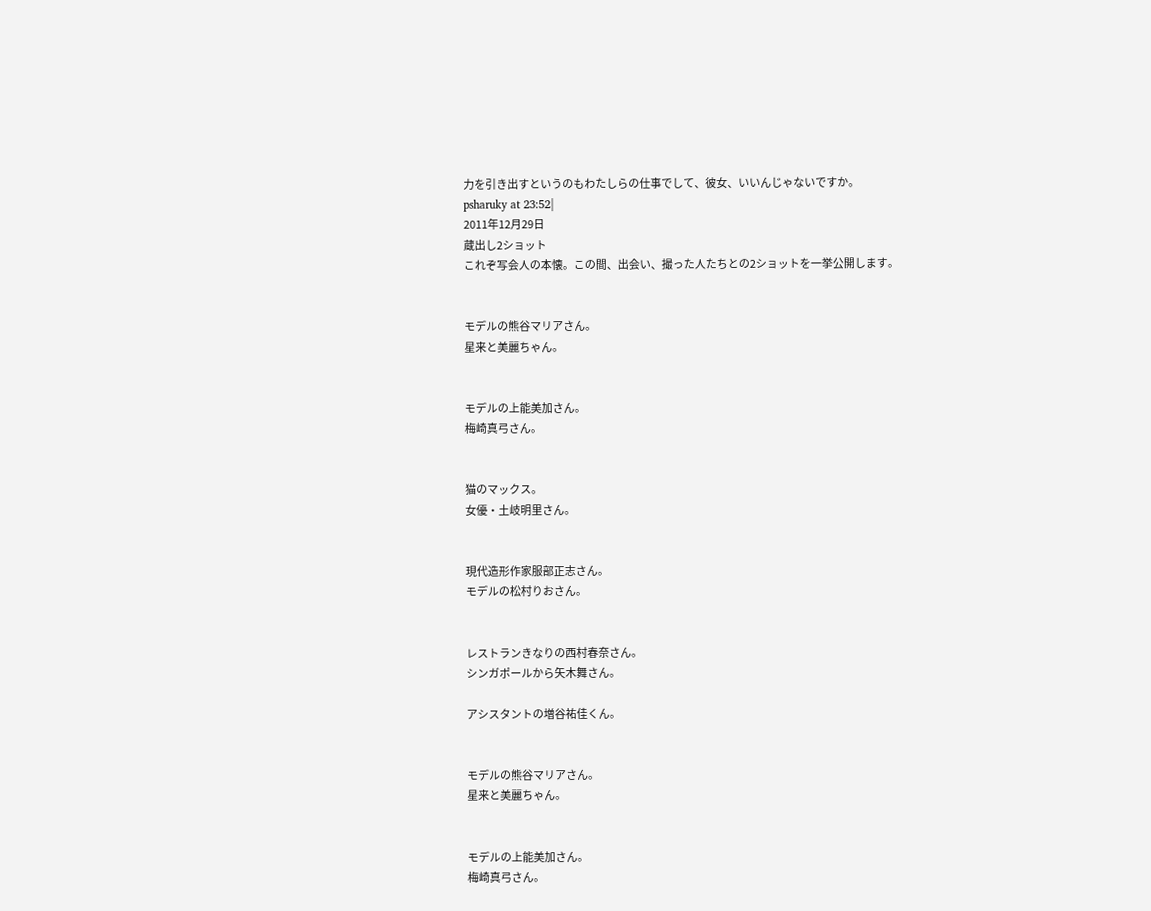力を引き出すというのもわたしらの仕事でして、彼女、いいんじゃないですか。
psharuky at 23:52|
2011年12月29日
蔵出し2ショット
これぞ写会人の本懐。この間、出会い、撮った人たちとの2ショットを一挙公開します。


モデルの熊谷マリアさん。
星来と美麗ちゃん。


モデルの上能美加さん。
梅崎真弓さん。


猫のマックス。
女優・土岐明里さん。


現代造形作家服部正志さん。
モデルの松村りおさん。


レストランきなりの西村春奈さん。
シンガポールから矢木舞さん。

アシスタントの増谷祐佳くん。


モデルの熊谷マリアさん。
星来と美麗ちゃん。


モデルの上能美加さん。
梅崎真弓さん。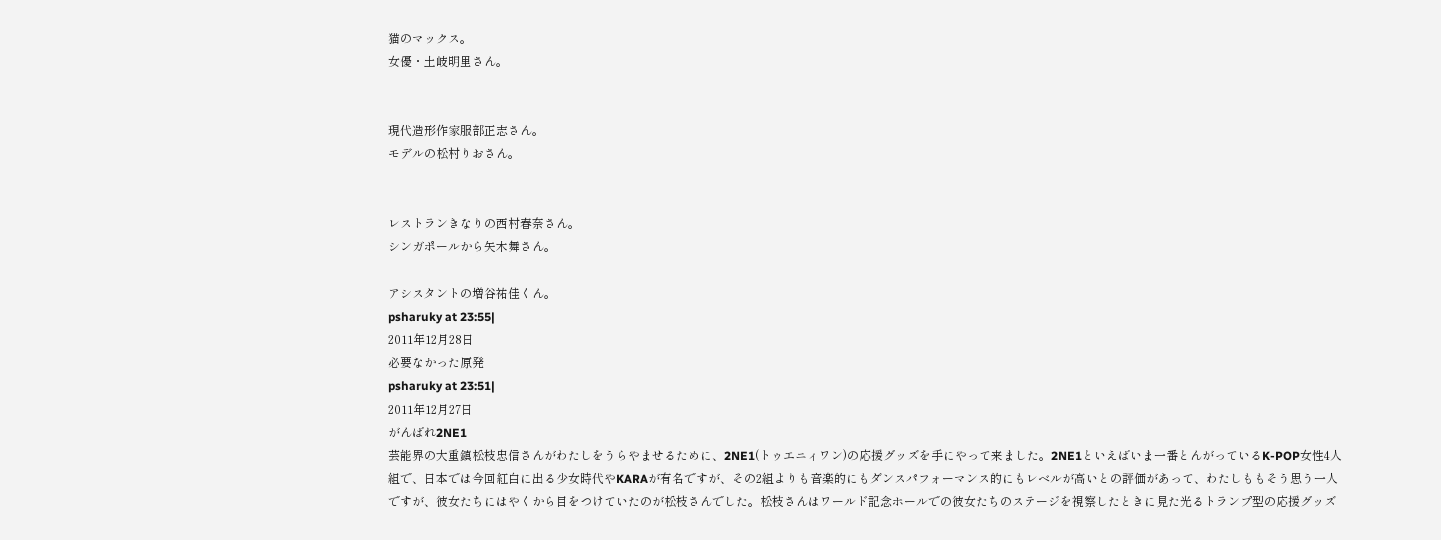猫のマックス。
女優・土岐明里さん。


現代造形作家服部正志さん。
モデルの松村りおさん。


レストランきなりの西村春奈さん。
シンガポールから矢木舞さん。

アシスタントの増谷祐佳くん。
psharuky at 23:55|
2011年12月28日
必要なかった原発
psharuky at 23:51|
2011年12月27日
がんばれ2NE1
芸能界の大重鎮松枝忠信さんがわたしをうらやませるために、2NE1(トゥエニィワン)の応援グッズを手にやって来ました。2NE1といえばいま一番とんがっているK-POP女性4人組で、日本では今回紅白に出る少女時代やKARAが有名ですが、その2組よりも音楽的にもダンスパフォーマンス的にもレベルが高いとの評価があって、わたしももそう思う一人ですが、彼女たちにはやくから目をつけていたのが松枝さんでした。松枝さんはワールド記念ホールでの彼女たちのステージを視察したときに見た光るトランプ型の応援グッズ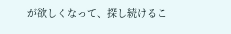が欲しくなって、探し続けるこ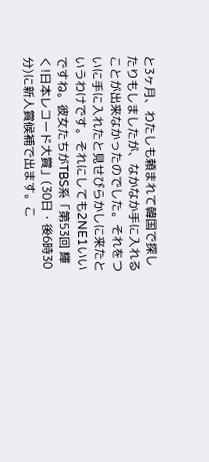と3ヶ月、わたしも頼まれて韓国で探したりもしましたが、なかなか手に入れることが出来なかったのでした。それをついに手に入れたと見せびらかしに来たというわけです。それにしても2NE1いいですね。彼女たちがTBS系「第53回 輝く!日本レコード大賞」(30日・後6時30分)に新人賞候補で出ます。こ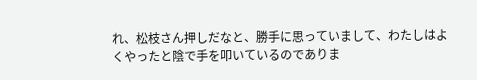れ、松枝さん押しだなと、勝手に思っていまして、わたしはよくやったと陰で手を叩いているのでありま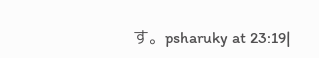す。psharuky at 23:19|